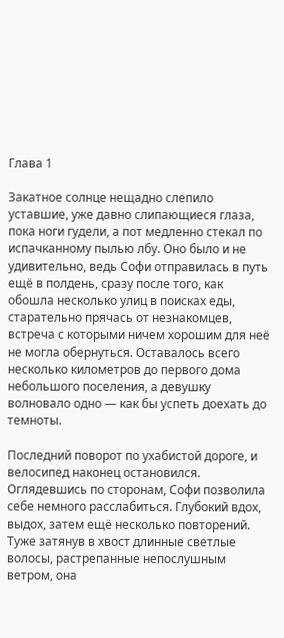Глава 1

Закатное солнце нещадно слепило уставшие, уже давно слипающиеся глаза, пока ноги гудели, а пот медленно стекал по испачканному пылью лбу. Оно было и не удивительно, ведь Софи отправилась в путь ещё в полдень, сразу после того, как обошла несколько улиц в поисках еды, старательно прячась от незнакомцев, встреча с которыми ничем хорошим для неё не могла обернуться. Оставалось всего несколько километров до первого дома небольшого поселения, а девушку волновало одно — как бы успеть доехать до темноты.

Последний поворот по ухабистой дороге, и велосипед наконец остановился. Оглядевшись по сторонам, Софи позволила себе немного расслабиться. Глубокий вдох, выдох, затем ещё несколько повторений. Туже затянув в хвост длинные светлые волосы, растрепанные непослушным ветром, она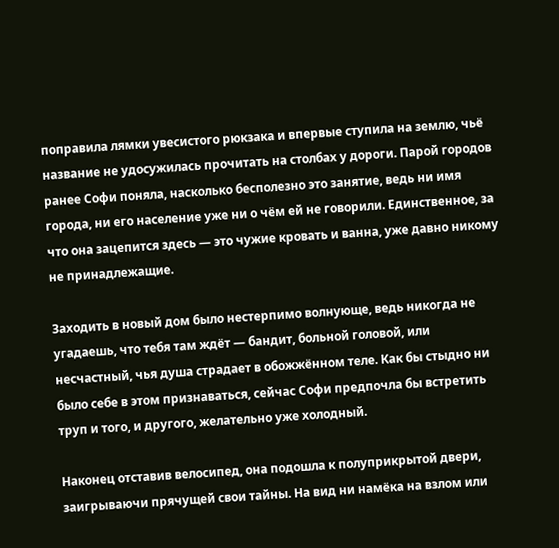поправила лямки увесистого рюкзака и впервые ступила на землю, чьё название не удосужилась прочитать на столбах у дороги. Парой городов ранее Софи поняла, насколько бесполезно это занятие, ведь ни имя города, ни его население уже ни о чём ей не говорили. Единственное, за что она зацепится здесь — это чужие кровать и ванна, уже давно никому не принадлежащие.

Заходить в новый дом было нестерпимо волнующе, ведь никогда не угадаешь, что тебя там ждёт — бандит, больной головой, или несчастный, чья душа страдает в обожжённом теле. Как бы стыдно ни было себе в этом признаваться, сейчас Софи предпочла бы встретить труп и того, и другого, желательно уже холодный.

Наконец отставив велосипед, она подошла к полуприкрытой двери, заигрываючи прячущей свои тайны. На вид ни намёка на взлом или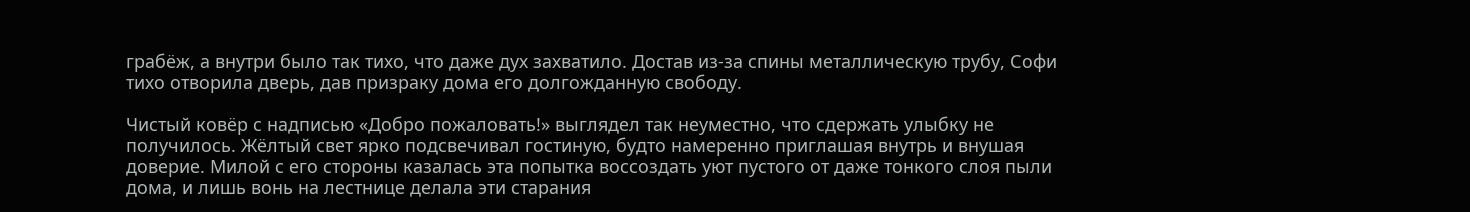грабёж, а внутри было так тихо, что даже дух захватило. Достав из-за спины металлическую трубу, Софи тихо отворила дверь, дав призраку дома его долгожданную свободу.

Чистый ковёр с надписью «Добро пожаловать!» выглядел так неуместно, что сдержать улыбку не получилось. Жёлтый свет ярко подсвечивал гостиную, будто намеренно приглашая внутрь и внушая доверие. Милой с его стороны казалась эта попытка воссоздать уют пустого от даже тонкого слоя пыли дома, и лишь вонь на лестнице делала эти старания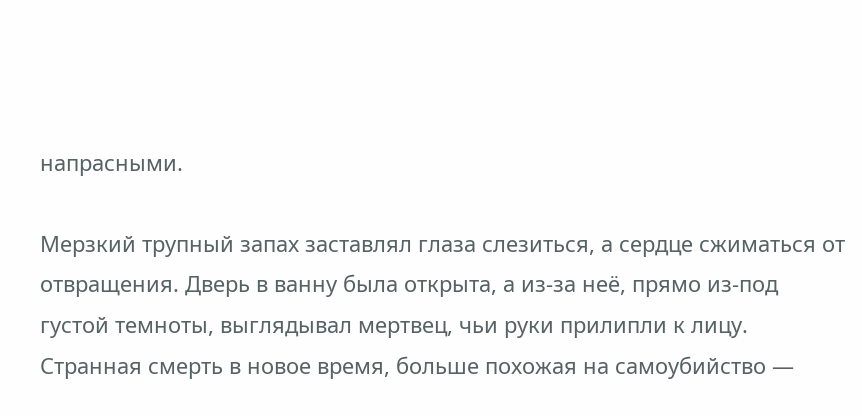напрасными.

Мерзкий трупный запах заставлял глаза слезиться, а сердце сжиматься от отвращения. Дверь в ванну была открыта, а из-за неё, прямо из-под густой темноты, выглядывал мертвец, чьи руки прилипли к лицу. Странная смерть в новое время, больше похожая на самоубийство —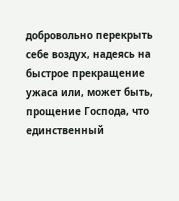добровольно перекрыть себе воздух, надеясь на быстрое прекращение ужаса или, может быть, прощение Господа, что единственный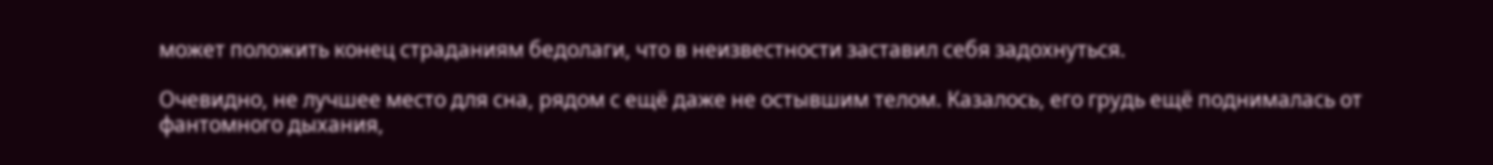может положить конец страданиям бедолаги, что в неизвестности заставил себя задохнуться.

Очевидно, не лучшее место для сна, рядом с ещё даже не остывшим телом. Казалось, его грудь ещё поднималась от фантомного дыхания,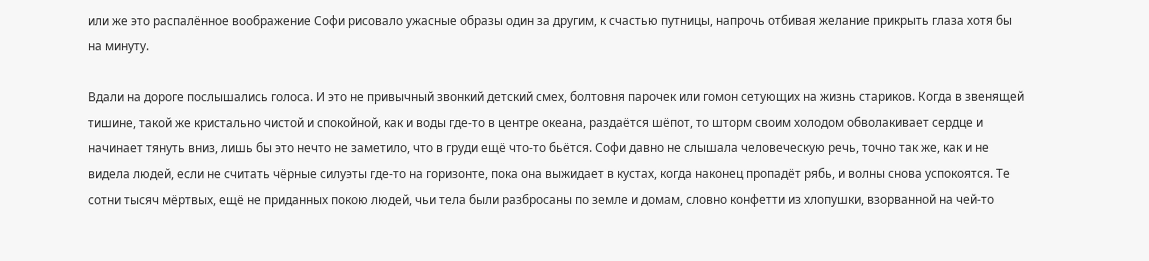или же это распалённое воображение Софи рисовало ужасные образы один за другим, к счастью путницы, напрочь отбивая желание прикрыть глаза хотя бы на минуту.

Вдали на дороге послышались голоса. И это не привычный звонкий детский смех, болтовня парочек или гомон сетующих на жизнь стариков. Когда в звенящей тишине, такой же кристально чистой и спокойной, как и воды где-то в центре океана, раздаётся шёпот, то шторм своим холодом обволакивает сердце и начинает тянуть вниз, лишь бы это нечто не заметило, что в груди ещё что-то бьётся. Софи давно не слышала человеческую речь, точно так же, как и не видела людей, если не считать чёрные силуэты где-то на горизонте, пока она выжидает в кустах, когда наконец пропадёт рябь, и волны снова успокоятся. Те сотни тысяч мёртвых, ещё не приданных покою людей, чьи тела были разбросаны по земле и домам, словно конфетти из хлопушки, взорванной на чей-то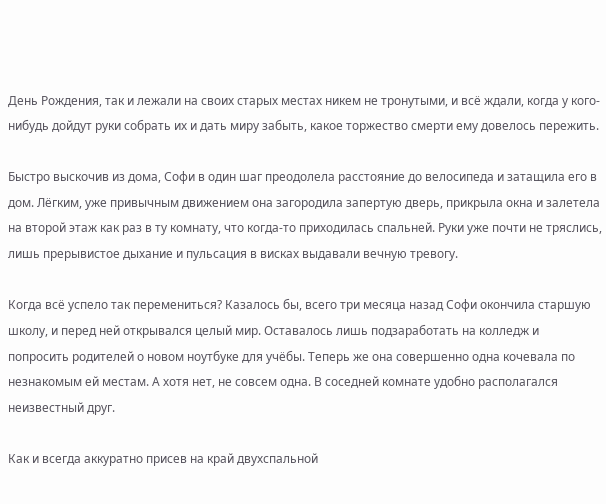День Рождения, так и лежали на своих старых местах никем не тронутыми, и всё ждали, когда у кого-нибудь дойдут руки собрать их и дать миру забыть, какое торжество смерти ему довелось пережить.

Быстро выскочив из дома, Софи в один шаг преодолела расстояние до велосипеда и затащила его в дом. Лёгким, уже привычным движением она загородила запертую дверь, прикрыла окна и залетела на второй этаж как раз в ту комнату, что когда-то приходилась спальней. Руки уже почти не тряслись, лишь прерывистое дыхание и пульсация в висках выдавали вечную тревогу.

Когда всё успело так перемениться? Казалось бы, всего три месяца назад Софи окончила старшую школу, и перед ней открывался целый мир. Оставалось лишь подзаработать на колледж и попросить родителей о новом ноутбуке для учёбы. Теперь же она совершенно одна кочевала по незнакомым ей местам. А хотя нет, не совсем одна. В соседней комнате удобно располагался неизвестный друг.

Как и всегда аккуратно присев на край двухспальной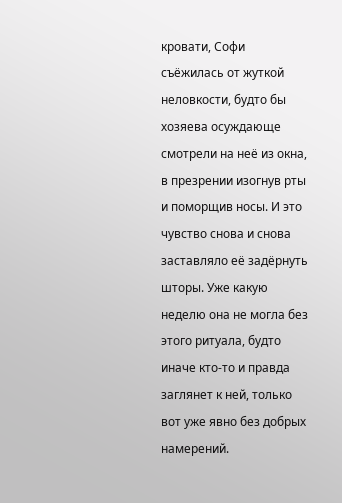кровати, Софи съёжилась от жуткой неловкости, будто бы хозяева осуждающе смотрели на неё из окна, в презрении изогнув рты и поморщив носы. И это чувство снова и снова заставляло её задёрнуть шторы. Уже какую неделю она не могла без этого ритуала, будто иначе кто-то и правда заглянет к ней, только вот уже явно без добрых намерений.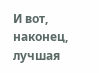И вот, наконец, лучшая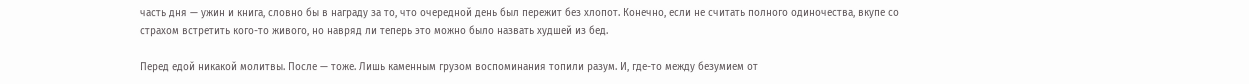часть дня — ужин и книга, словно бы в награду за то, что очередной день был пережит без хлопот. Конечно, если не считать полного одиночества, вкупе со страхом встретить кого-то живого, но навряд ли теперь это можно было назвать худшей из бед.

Перед едой никакой молитвы. После — тоже. Лишь каменным грузом воспоминания топили разум. И, где-то между безумием от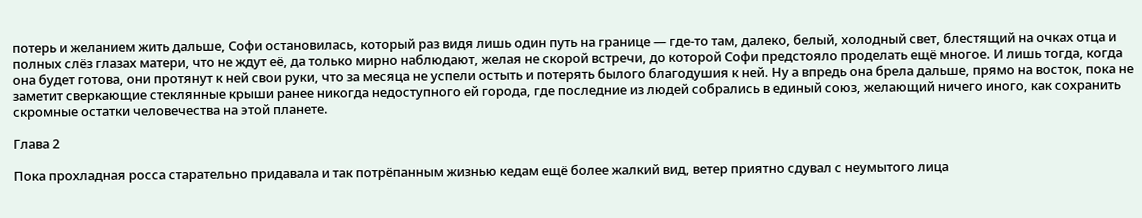потерь и желанием жить дальше, Софи остановилась, который раз видя лишь один путь на границе — где-то там, далеко, белый, холодный свет, блестящий на очках отца и полных слёз глазах матери, что не ждут её, да только мирно наблюдают, желая не скорой встречи, до которой Софи предстояло проделать ещё многое. И лишь тогда, когда она будет готова, они протянут к ней свои руки, что за месяца не успели остыть и потерять былого благодушия к ней. Ну а впредь она брела дальше, прямо на восток, пока не заметит сверкающие стеклянные крыши ранее никогда недоступного ей города, где последние из людей собрались в единый союз, желающий ничего иного, как сохранить скромные остатки человечества на этой планете.

Глава 2

Пока прохладная росса старательно придавала и так потрёпанным жизнью кедам ещё более жалкий вид, ветер приятно сдувал с неумытого лица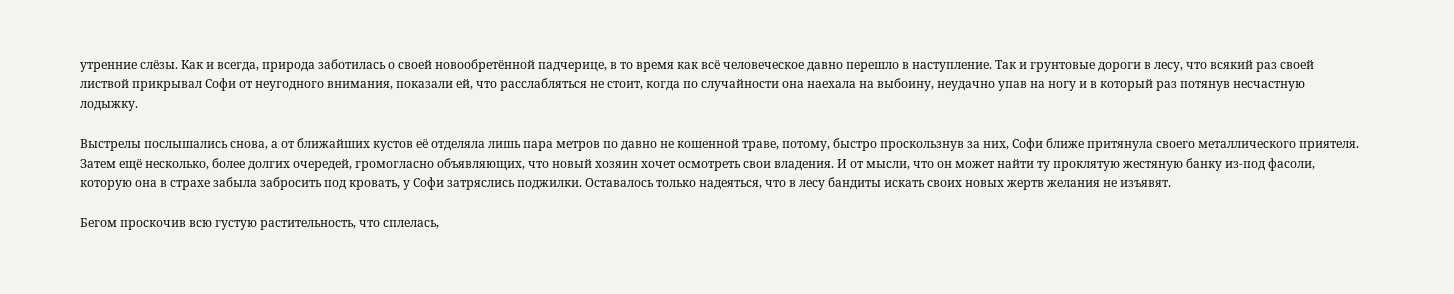утренние слёзы. Как и всегда, природа заботилась о своей новообретённой падчерице, в то время как всё человеческое давно перешло в наступление. Так и грунтовые дороги в лесу, что всякий раз своей листвой прикрывал Софи от неугодного внимания, показали ей, что расслабляться не стоит, когда по случайности она наехала на выбоину, неудачно упав на ногу и в который раз потянув несчастную лодыжку.

Выстрелы послышались снова, а от ближайших кустов её отделяла лишь пара метров по давно не кошенной траве, потому, быстро проскользнув за них, Софи ближе притянула своего металлического приятеля. Затем ещё несколько, более долгих очередей, громогласно объявляющих, что новый хозяин хочет осмотреть свои владения. И от мысли, что он может найти ту проклятую жестяную банку из-под фасоли, которую она в страхе забыла забросить под кровать, у Софи затряслись поджилки. Оставалось только надеяться, что в лесу бандиты искать своих новых жертв желания не изъявят.

Бегом проскочив всю густую растительность, что сплелась,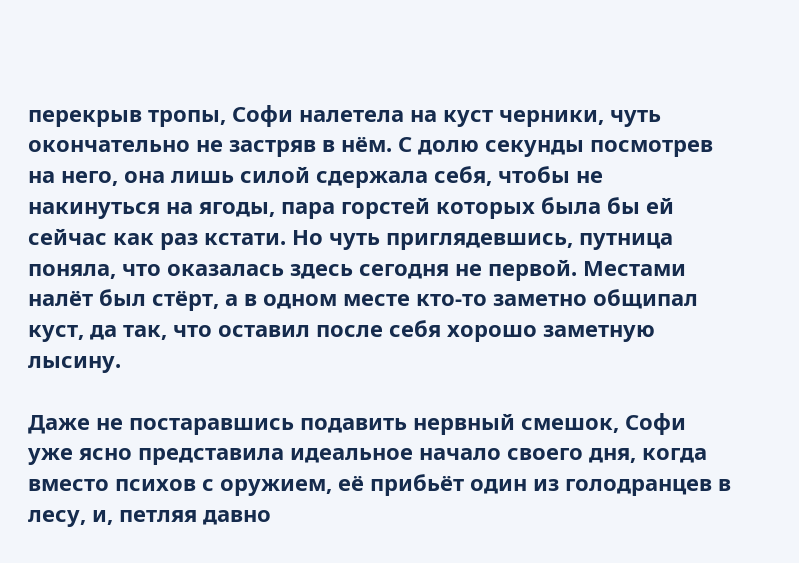перекрыв тропы, Софи налетела на куст черники, чуть окончательно не застряв в нём. С долю секунды посмотрев на него, она лишь силой сдержала себя, чтобы не накинуться на ягоды, пара горстей которых была бы ей сейчас как раз кстати. Но чуть приглядевшись, путница поняла, что оказалась здесь сегодня не первой. Местами налёт был стёрт, а в одном месте кто-то заметно общипал куст, да так, что оставил после себя хорошо заметную лысину.

Даже не постаравшись подавить нервный смешок, Софи уже ясно представила идеальное начало своего дня, когда вместо психов с оружием, её прибьёт один из голодранцев в лесу, и, петляя давно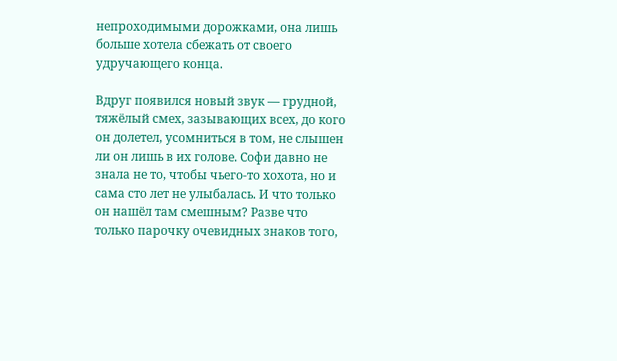непроходимыми дорожками, она лишь больше хотела сбежать от своего удручающего конца.

Вдруг появился новый звук — грудной, тяжёлый смех, зазывающих всех, до кого он долетел, усомниться в том, не слышен ли он лишь в их голове. Софи давно не знала не то, чтобы чьего-то хохота, но и сама сто лет не улыбалась. И что только он нашёл там смешным? Разве что только парочку очевидных знаков того,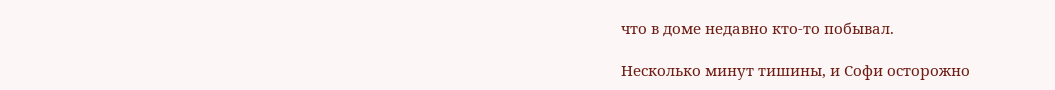что в доме недавно кто-то побывал.

Несколько минут тишины, и Софи осторожно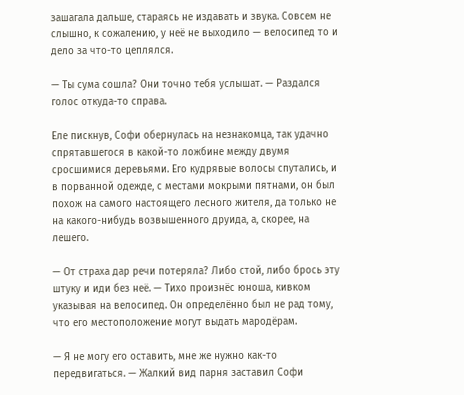зашагала дальше, стараясь не издавать и звука. Совсем не слышно, к сожалению, у неё не выходило — велосипед то и дело за что-то цеплялся.

— Ты сума сошла? Они точно тебя услышат. — Раздался голос откуда-то справа.

Еле пискнув, Софи обернулась на незнакомца, так удачно спрятавшегося в какой-то ложбине между двумя сросшимися деревьями. Его кудрявые волосы спутались, и в порванной одежде, с местами мокрыми пятнами, он был похож на самого настоящего лесного жителя, да только не на какого-нибудь возвышенного друида, а, скорее, на лешего.

— От страха дар речи потеряла? Либо стой, либо брось эту штуку и иди без неё. — Тихо произнёс юноша, кивком указывая на велосипед. Он определённо был не рад тому, что его местоположение могут выдать мародёрам.

— Я не могу его оставить, мне же нужно как-то передвигаться. — Жалкий вид парня заставил Софи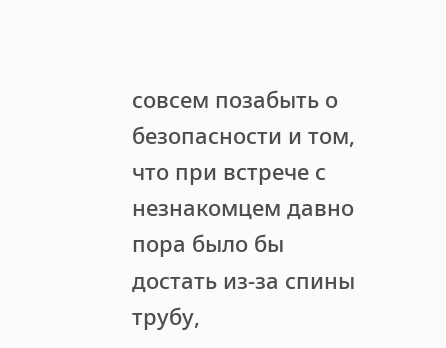совсем позабыть о безопасности и том, что при встрече с незнакомцем давно пора было бы достать из-за спины трубу,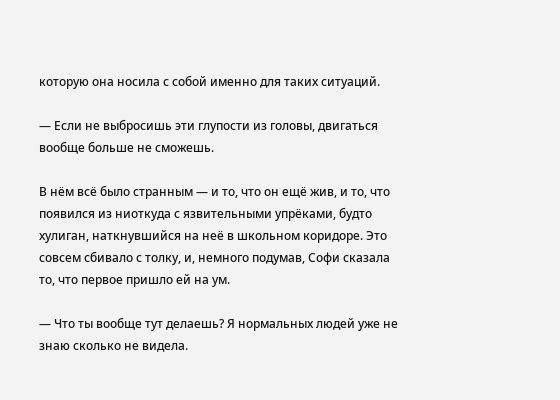которую она носила с собой именно для таких ситуаций.

— Если не выбросишь эти глупости из головы, двигаться вообще больше не сможешь.

В нём всё было странным — и то, что он ещё жив, и то, что появился из ниоткуда с язвительными упрёками, будто хулиган, наткнувшийся на неё в школьном коридоре. Это совсем сбивало с толку, и, немного подумав, Софи сказала то, что первое пришло ей на ум.

— Что ты вообще тут делаешь? Я нормальных людей уже не знаю сколько не видела.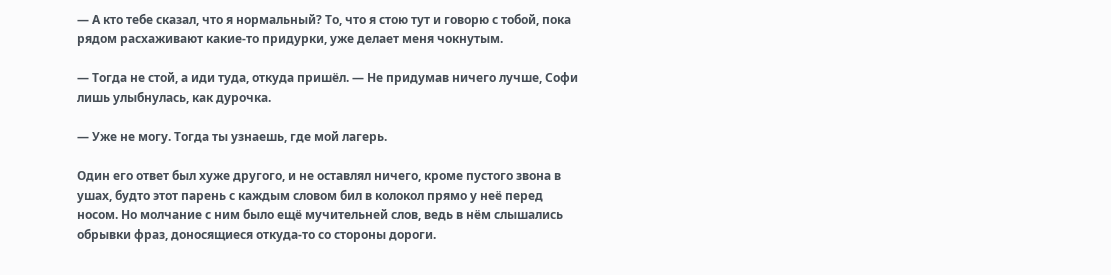— А кто тебе сказал, что я нормальный? То, что я стою тут и говорю с тобой, пока рядом расхаживают какие-то придурки, уже делает меня чокнутым.

— Тогда не стой, а иди туда, откуда пришёл. — Не придумав ничего лучше, Софи лишь улыбнулась, как дурочка.

— Уже не могу. Тогда ты узнаешь, где мой лагерь.

Один его ответ был хуже другого, и не оставлял ничего, кроме пустого звона в ушах, будто этот парень с каждым словом бил в колокол прямо у неё перед носом. Но молчание с ним было ещё мучительней слов, ведь в нём слышались обрывки фраз, доносящиеся откуда-то со стороны дороги.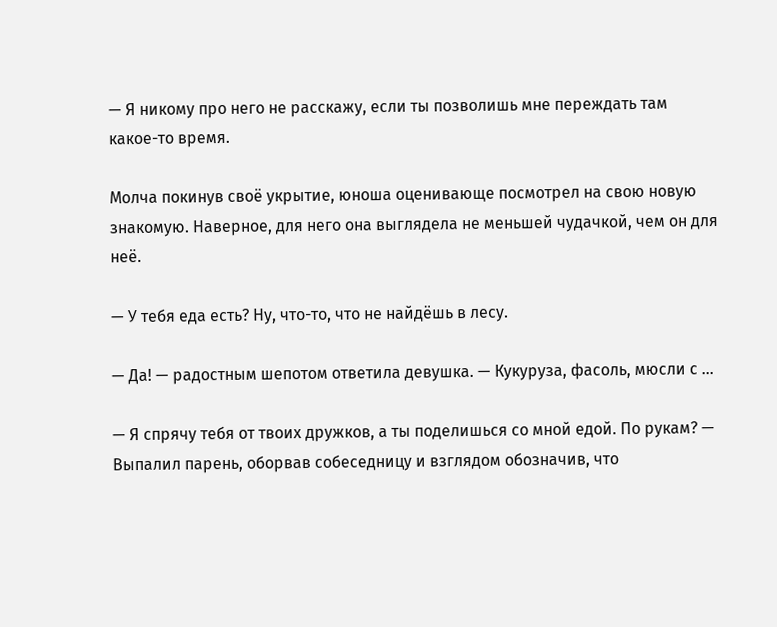— Я никому про него не расскажу, если ты позволишь мне переждать там какое-то время.

Молча покинув своё укрытие, юноша оценивающе посмотрел на свою новую знакомую. Наверное, для него она выглядела не меньшей чудачкой, чем он для неё.

— У тебя еда есть? Ну, что-то, что не найдёшь в лесу.

— Да! — радостным шепотом ответила девушка. — Кукуруза, фасоль, мюсли с ...

— Я спрячу тебя от твоих дружков, а ты поделишься со мной едой. По рукам? — Выпалил парень, оборвав собеседницу и взглядом обозначив, что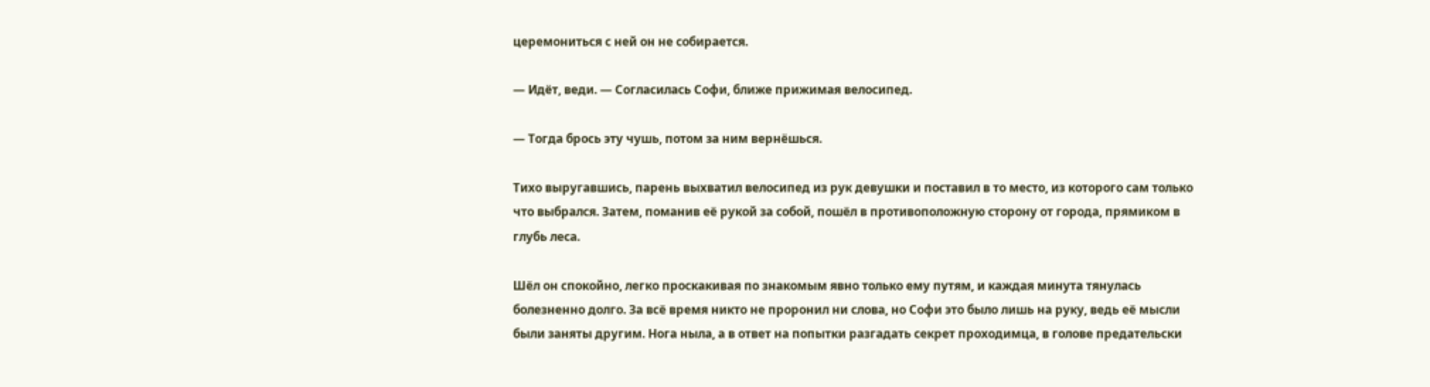церемониться с ней он не собирается.

— Идёт, веди. — Согласилась Софи, ближе прижимая велосипед.

— Тогда брось эту чушь, потом за ним вернёшься.

Тихо выругавшись, парень выхватил велосипед из рук девушки и поставил в то место, из которого сам только что выбрался. Затем, поманив её рукой за собой, пошёл в противоположную сторону от города, прямиком в глубь леса.

Шёл он спокойно, легко проскакивая по знакомым явно только ему путям, и каждая минута тянулась болезненно долго. За всё время никто не проронил ни слова, но Софи это было лишь на руку, ведь её мысли были заняты другим. Нога ныла, а в ответ на попытки разгадать секрет проходимца, в голове предательски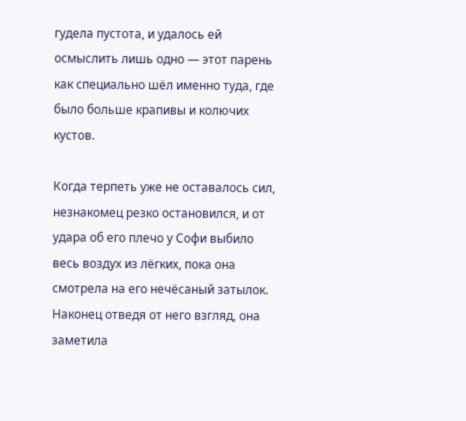гудела пустота, и удалось ей осмыслить лишь одно — этот парень как специально шёл именно туда, где было больше крапивы и колючих кустов.

Когда терпеть уже не оставалось сил, незнакомец резко остановился, и от удара об его плечо у Софи выбило весь воздух из лёгких, пока она смотрела на его нечёсаный затылок. Наконец отведя от него взгляд, она заметила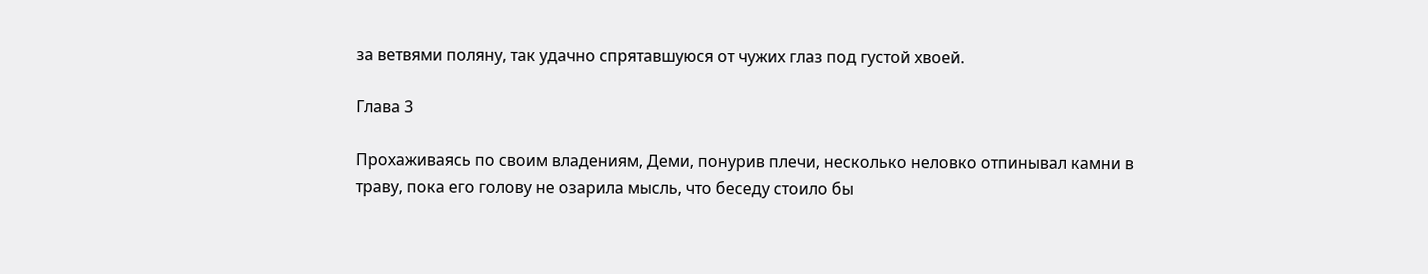за ветвями поляну, так удачно спрятавшуюся от чужих глаз под густой хвоей.

Глава 3

Прохаживаясь по своим владениям, Деми, понурив плечи, несколько неловко отпинывал камни в траву, пока его голову не озарила мысль, что беседу стоило бы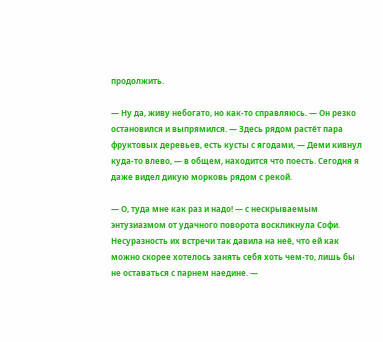продолжить.

— Ну да, живу небогато, но как-то справляюсь. — Он резко остановился и выпрямился. — Здесь рядом растёт пара фруктовых деревьев, есть кусты с ягодами, — Деми кивнул куда-то влево, — в общем, находится что поесть. Сегодня я даже видел дикую морковь рядом с рекой.

— О, туда мне как раз и надо! — с нескрываемым энтузиазмом от удачного поворота воскликнула Софи. Несуразность их встречи так давила на неё, что ей как можно скорее хотелось занять себя хоть чем-то, лишь бы не оставаться с парнем наедине. —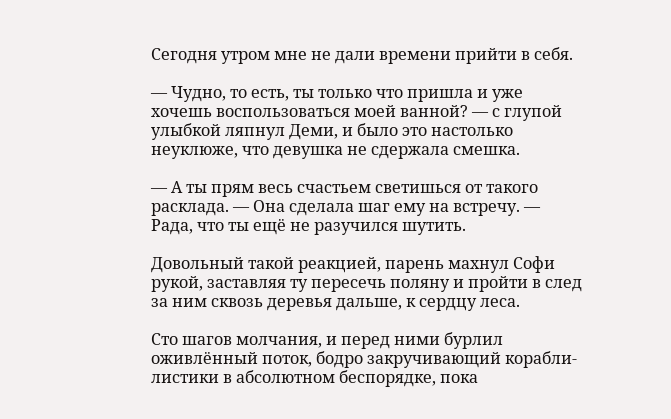Сегодня утром мне не дали времени прийти в себя.

— Чудно, то есть, ты только что пришла и уже хочешь воспользоваться моей ванной? — с глупой улыбкой ляпнул Деми, и было это настолько неуклюже, что девушка не сдержала смешка.

— А ты прям весь счастьем светишься от такого расклада. — Она сделала шаг ему на встречу. — Рада, что ты ещё не разучился шутить.

Довольный такой реакцией, парень махнул Софи рукой, заставляя ту пересечь поляну и пройти в след за ним сквозь деревья дальше, к сердцу леса.

Сто шагов молчания, и перед ними бурлил оживлённый поток, бодро закручивающий корабли-листики в абсолютном беспорядке, пока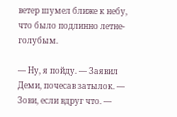ветер шумел ближе к небу, что было подлинно летне-голубым.

— Ну, я пойду. — Заявил Деми, почесав затылок. — Зови, если вдруг что. —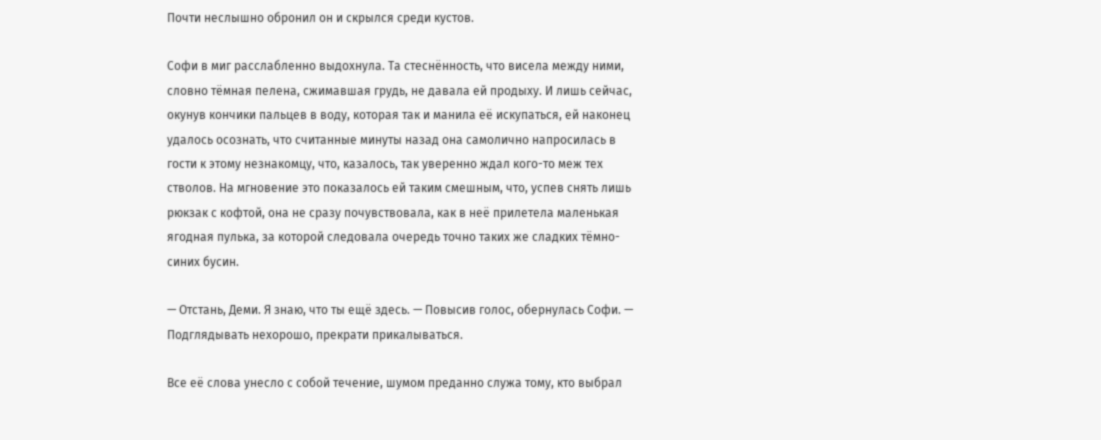Почти неслышно обронил он и скрылся среди кустов.

Софи в миг расслабленно выдохнула. Та стеснённость, что висела между ними, словно тёмная пелена, сжимавшая грудь, не давала ей продыху. И лишь сейчас, окунув кончики пальцев в воду, которая так и манила её искупаться, ей наконец удалось осознать, что считанные минуты назад она самолично напросилась в гости к этому незнакомцу, что, казалось, так уверенно ждал кого-то меж тех стволов. На мгновение это показалось ей таким смешным, что, успев снять лишь рюкзак с кофтой, она не сразу почувствовала, как в неё прилетела маленькая ягодная пулька, за которой следовала очередь точно таких же сладких тёмно-синих бусин.

— Отстань, Деми. Я знаю, что ты ещё здесь. — Повысив голос, обернулась Софи. — Подглядывать нехорошо, прекрати прикалываться.

Все её слова унесло с собой течение, шумом преданно служа тому, кто выбрал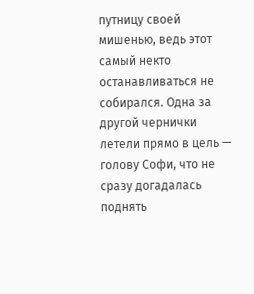путницу своей мишенью, ведь этот самый некто останавливаться не собирался. Одна за другой чернички летели прямо в цель — голову Софи, что не сразу догадалась поднять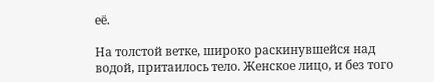её.

На толстой ветке, широко раскинувшейся над водой, притаилось тело. Женское лицо, и без того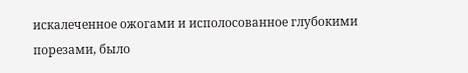искалеченное ожогами и исполосованное глубокими порезами, было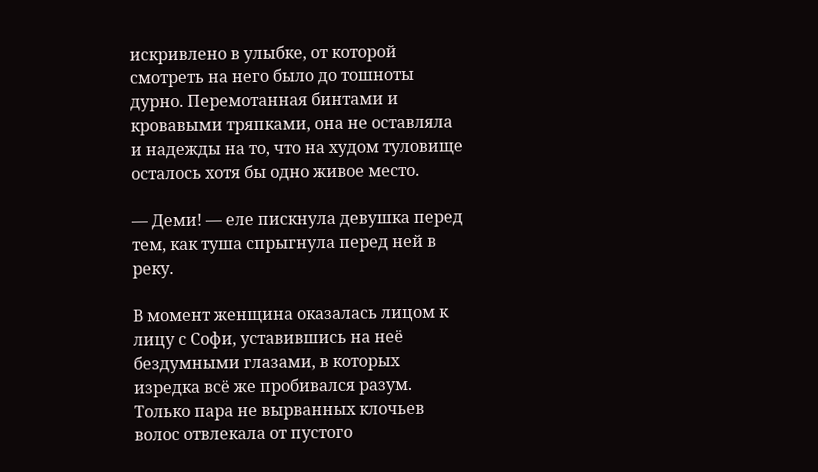искривлено в улыбке, от которой смотреть на него было до тошноты дурно. Перемотанная бинтами и кровавыми тряпками, она не оставляла и надежды на то, что на худом туловище осталось хотя бы одно живое место.

— Деми! — еле пискнула девушка перед тем, как туша спрыгнула перед ней в реку.

В момент женщина оказалась лицом к лицу с Софи, уставившись на неё бездумными глазами, в которых изредка всё же пробивался разум. Только пара не вырванных клочьев волос отвлекала от пустого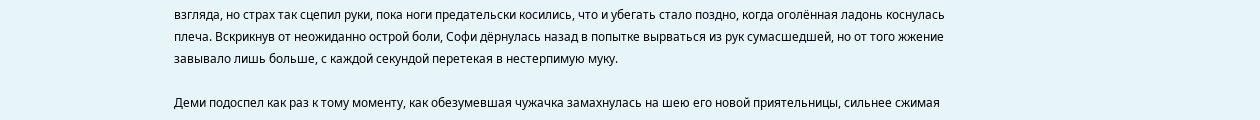взгляда, но страх так сцепил руки, пока ноги предательски косились, что и убегать стало поздно, когда оголённая ладонь коснулась плеча. Вскрикнув от неожиданно острой боли, Софи дёрнулась назад в попытке вырваться из рук сумасшедшей, но от того жжение завывало лишь больше, с каждой секундой перетекая в нестерпимую муку.

Деми подоспел как раз к тому моменту, как обезумевшая чужачка замахнулась на шею его новой приятельницы, сильнее сжимая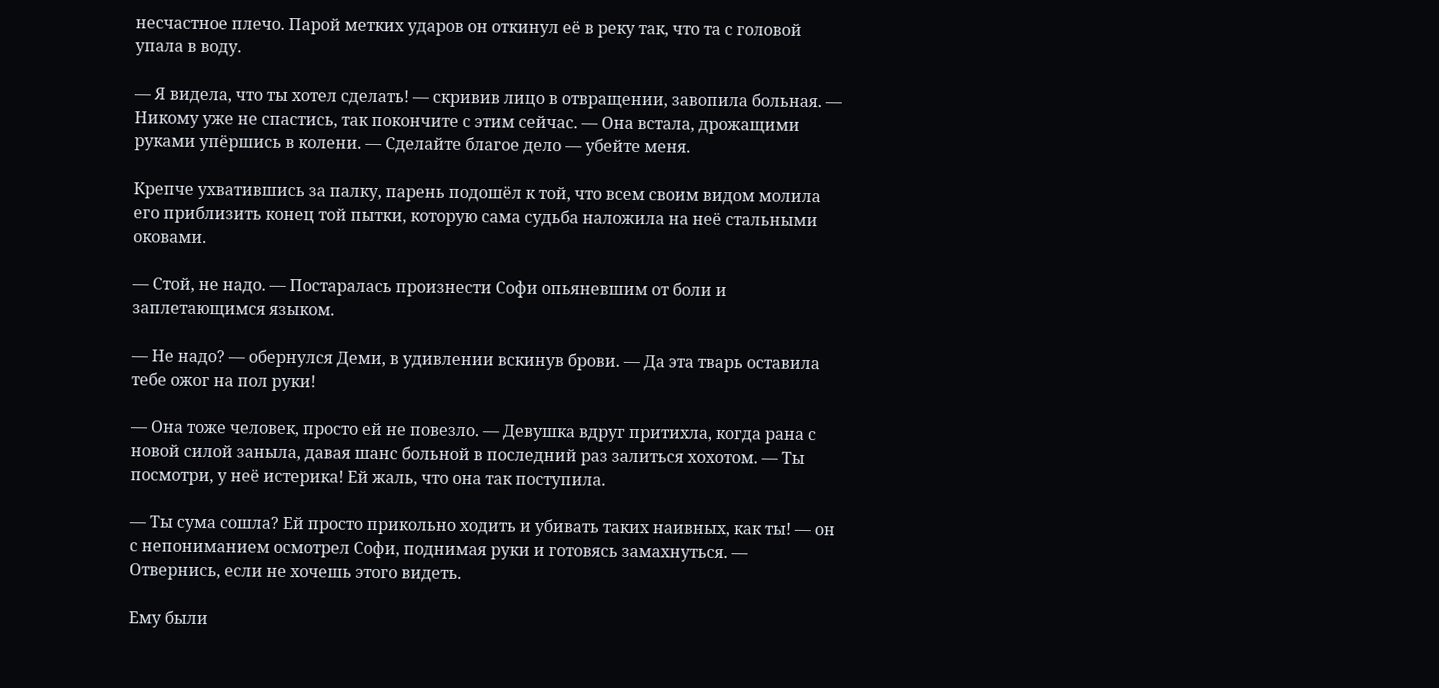несчастное плечо. Парой метких ударов он откинул её в реку так, что та с головой упала в воду.

— Я видела, что ты хотел сделать! — скривив лицо в отвращении, завопила больная. — Никому уже не спастись, так покончите с этим сейчас. — Она встала, дрожащими руками упёршись в колени. — Сделайте благое дело — убейте меня.

Крепче ухватившись за палку, парень подошёл к той, что всем своим видом молила его приблизить конец той пытки, которую сама судьба наложила на неё стальными оковами.

— Стой, не надо. — Постаралась произнести Софи опьяневшим от боли и заплетающимся языком.

— Не надо? — обернулся Деми, в удивлении вскинув брови. — Да эта тварь оставила тебе ожог на пол руки!

— Она тоже человек, просто ей не повезло. — Девушка вдруг притихла, когда рана с новой силой заныла, давая шанс больной в последний раз залиться хохотом. — Ты посмотри, у неё истерика! Ей жаль, что она так поступила.

— Ты сума сошла? Ей просто прикольно ходить и убивать таких наивных, как ты! — он с непониманием осмотрел Софи, поднимая руки и готовясь замахнуться. — Отвернись, если не хочешь этого видеть.

Ему были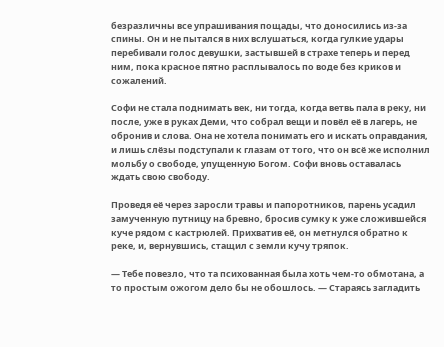безразличны все упрашивания пощады, что доносились из-за спины. Он и не пытался в них вслушаться, когда гулкие удары перебивали голос девушки, застывшей в страхе теперь и перед ним, пока красное пятно расплывалось по воде без криков и сожалений.

Софи не стала поднимать век, ни тогда, когда ветвь пала в реку, ни после, уже в руках Деми, что собрал вещи и повёл её в лагерь, не обронив и слова. Она не хотела понимать его и искать оправдания, и лишь слёзы подступали к глазам от того, что он всё же исполнил мольбу о свободе, упущенную Богом. Софи вновь оставалась ждать свою свободу.

Проведя её через заросли травы и папоротников, парень усадил замученную путницу на бревно, бросив сумку к уже сложившейся куче рядом с кастрюлей. Прихватив её, он метнулся обратно к реке, и, вернувшись, стащил с земли кучу тряпок.

— Тебе повезло, что та психованная была хоть чем-то обмотана, а то простым ожогом дело бы не обошлось. — Стараясь загладить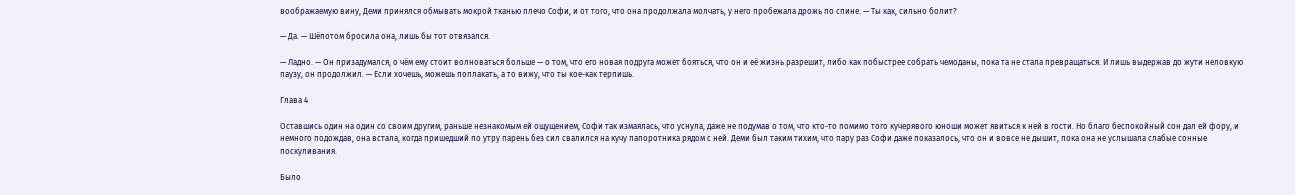воображаемую вину, Деми принялся обмывать мокрой тканью плечо Софи, и от того, что она продолжала молчать, у него пробежала дрожь по спине. — Ты как, сильно болит?

— Да. — Шёпотом бросила она, лишь бы тот отвязался.

— Ладно. — Он призадумался, о чём ему стоит волноваться больше — о том, что его новая подруга может бояться, что он и её жизнь разрешит, либо как побыстрее собрать чемоданы, пока та не стала превращаться. И лишь выдержав до жути неловкую паузу, он продолжил. — Если хочешь, можешь поплакать, а то вижу, что ты кое-как терпишь.

Глава 4

Оставшись один на один со своим другим, раньше незнакомым ей ощущением, Софи так измаялась, что уснула, даже не подумав о том, что кто-то помимо того кучерявого юноши может явиться к ней в гости. Но благо беспокойный сон дал ей фору, и немного подождав, она встала, когда пришедший по утру парень без сил свалился на кучу папоротника рядом с ней. Деми был таким тихим, что пару раз Софи даже показалось, что он и вовсе не дышит, пока она не услышала слабые сонные поскуливания.

Было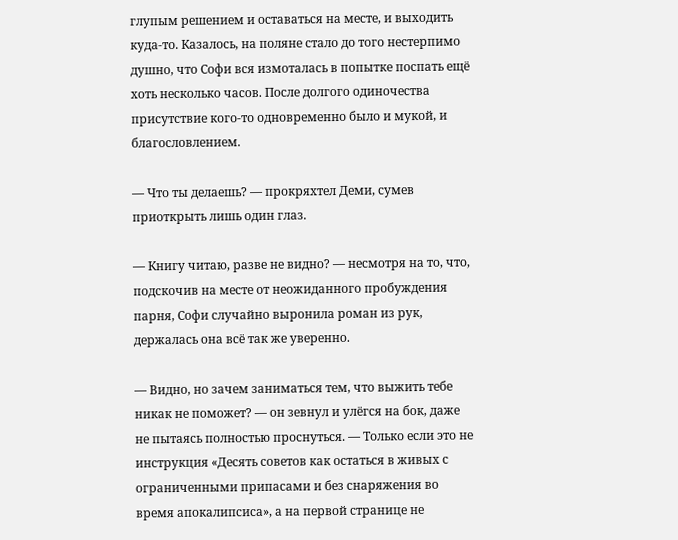глупым решением и оставаться на месте, и выходить куда-то. Казалось, на поляне стало до того нестерпимо душно, что Софи вся измоталась в попытке поспать ещё хоть несколько часов. После долгого одиночества присутствие кого-то одновременно было и мукой, и благословлением.

— Что ты делаешь? — прокряхтел Деми, сумев приоткрыть лишь один глаз.

— Книгу читаю, разве не видно? — несмотря на то, что, подскочив на месте от неожиданного пробуждения парня, Софи случайно выронила роман из рук, держалась она всё так же уверенно.

— Видно, но зачем заниматься тем, что выжить тебе никак не поможет? — он зевнул и улёгся на бок, даже не пытаясь полностью проснуться. — Только если это не инструкция «Десять советов как остаться в живых с ограниченными припасами и без снаряжения во время апокалипсиса», а на первой странице не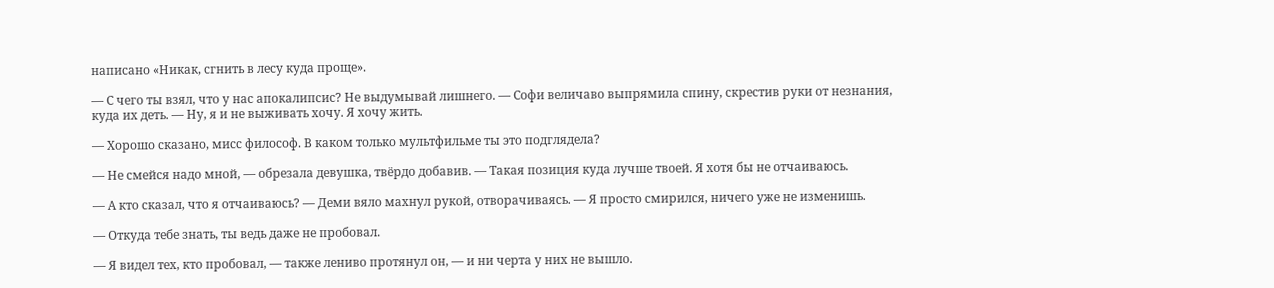написано «Никак, сгнить в лесу куда проще».

— С чего ты взял, что у нас апокалипсис? Не выдумывай лишнего. — Софи величаво выпрямила спину, скрестив руки от незнания, куда их деть. — Ну, я и не выживать хочу. Я хочу жить.

— Хорошо сказано, мисс философ. В каком только мультфильме ты это подглядела?

— Не смейся надо мной, — обрезала девушка, твёрдо добавив. — Такая позиция куда лучше твоей. Я хотя бы не отчаиваюсь.

— А кто сказал, что я отчаиваюсь? — Деми вяло махнул рукой, отворачиваясь. — Я просто смирился, ничего уже не изменишь.

— Откуда тебе знать, ты ведь даже не пробовал.

— Я видел тех, кто пробовал, — также лениво протянул он, — и ни черта у них не вышло.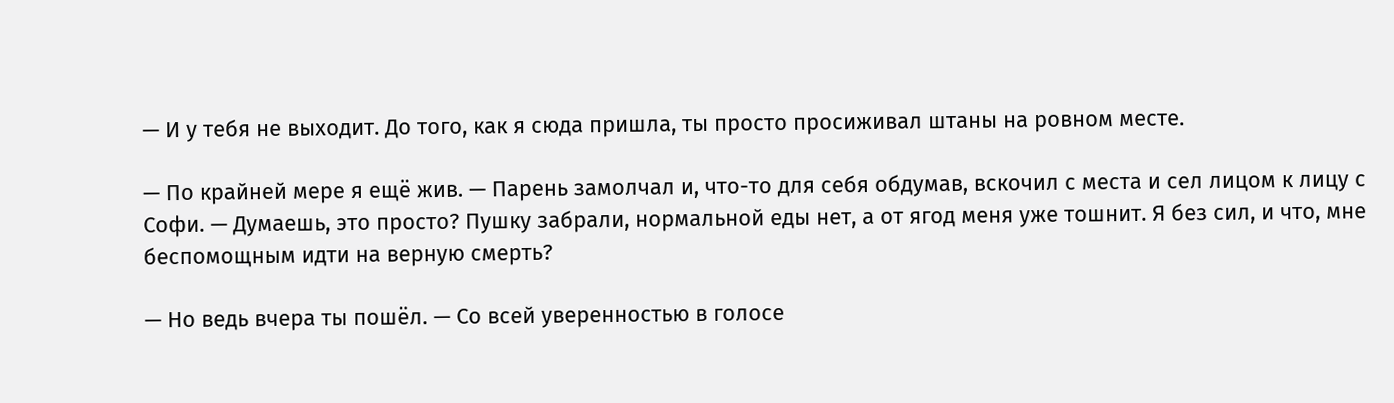— И у тебя не выходит. До того, как я сюда пришла, ты просто просиживал штаны на ровном месте.

— По крайней мере я ещё жив. — Парень замолчал и, что-то для себя обдумав, вскочил с места и сел лицом к лицу с Софи. — Думаешь, это просто? Пушку забрали, нормальной еды нет, а от ягод меня уже тошнит. Я без сил, и что, мне беспомощным идти на верную смерть?

— Но ведь вчера ты пошёл. — Со всей уверенностью в голосе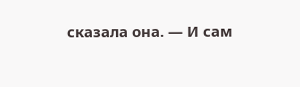сказала она. — И сам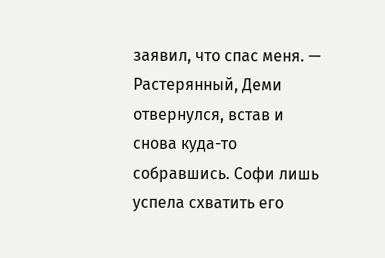заявил, что спас меня. — Растерянный, Деми отвернулся, встав и снова куда-то собравшись. Софи лишь успела схватить его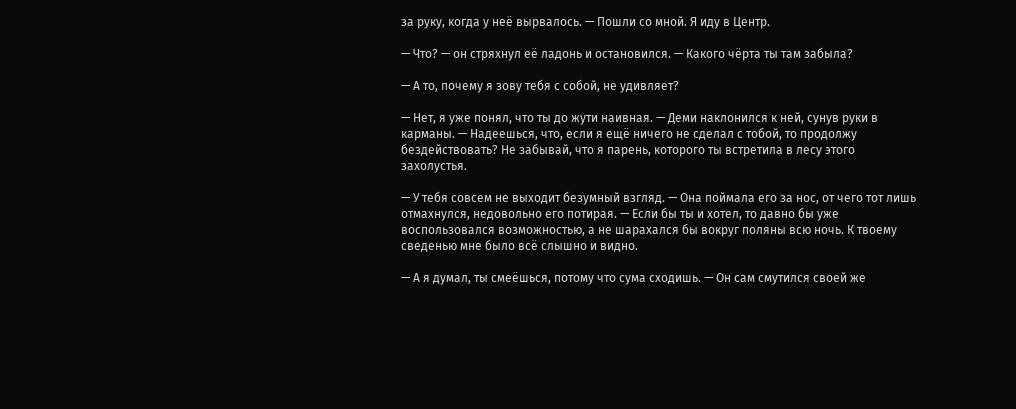за руку, когда у неё вырвалось. — Пошли со мной. Я иду в Центр.

— Что? — он стряхнул её ладонь и остановился. — Какого чёрта ты там забыла?

— А то, почему я зову тебя с собой, не удивляет?

— Нет, я уже понял, что ты до жути наивная. — Деми наклонился к ней, сунув руки в карманы. — Надеешься, что, если я ещё ничего не сделал с тобой, то продолжу бездействовать? Не забывай, что я парень, которого ты встретила в лесу этого захолустья.

— У тебя совсем не выходит безумный взгляд. — Она поймала его за нос, от чего тот лишь отмахнулся, недовольно его потирая. — Если бы ты и хотел, то давно бы уже воспользовался возможностью, а не шарахался бы вокруг поляны всю ночь. К твоему сведенью мне было всё слышно и видно.

— А я думал, ты смеёшься, потому что сума сходишь. — Он сам смутился своей же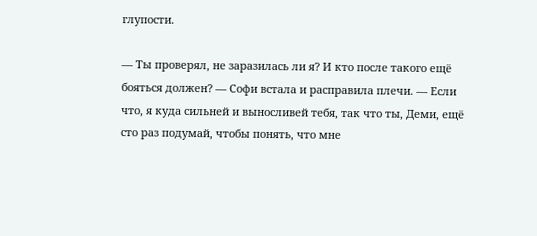глупости.

— Ты проверял, не заразилась ли я? И кто после такого ещё бояться должен? — Софи встала и расправила плечи. — Если что, я куда сильней и выносливей тебя, так что ты, Деми, ещё сто раз подумай, чтобы понять, что мне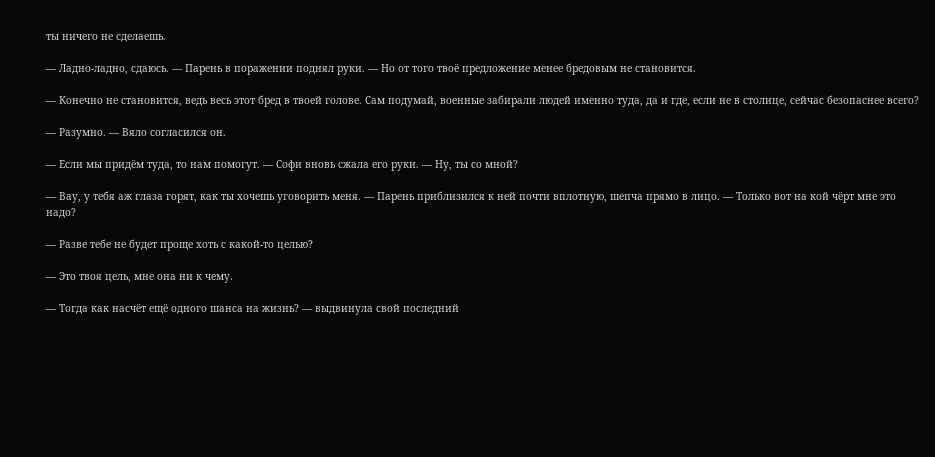ты ничего не сделаешь.

— Ладно-ладно, сдаюсь. — Парень в поражении поднял руки. — Но от того твоё предложение менее бредовым не становится.

— Конечно не становится, ведь весь этот бред в твоей голове. Сам подумай, военные забирали людей именно туда, да и где, если не в столице, сейчас безопаснее всего?

— Разумно. — Вяло согласился он.

— Если мы придём туда, то нам помогут. — Софи вновь сжала его руки. — Ну, ты со мной?

— Вау, у тебя аж глаза горят, как ты хочешь уговорить меня. — Парень приблизился к ней почти вплотную, шепча прямо в лицо. — Только вот на кой чёрт мне это надо?

— Разве тебе не будет проще хоть с какой-то целью?

— Это твоя цель, мне она ни к чему.

— Тогда как насчёт ещё одного шанса на жизнь? — выдвинула свой последний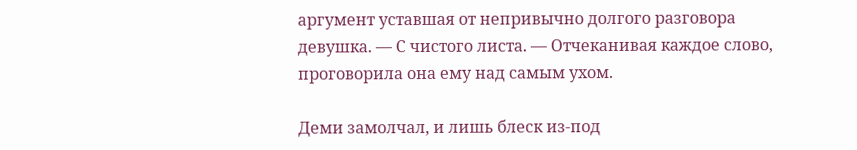аргумент уставшая от непривычно долгого разговора девушка. — С чистого листа. — Отчеканивая каждое слово, проговорила она ему над самым ухом.

Деми замолчал, и лишь блеск из-под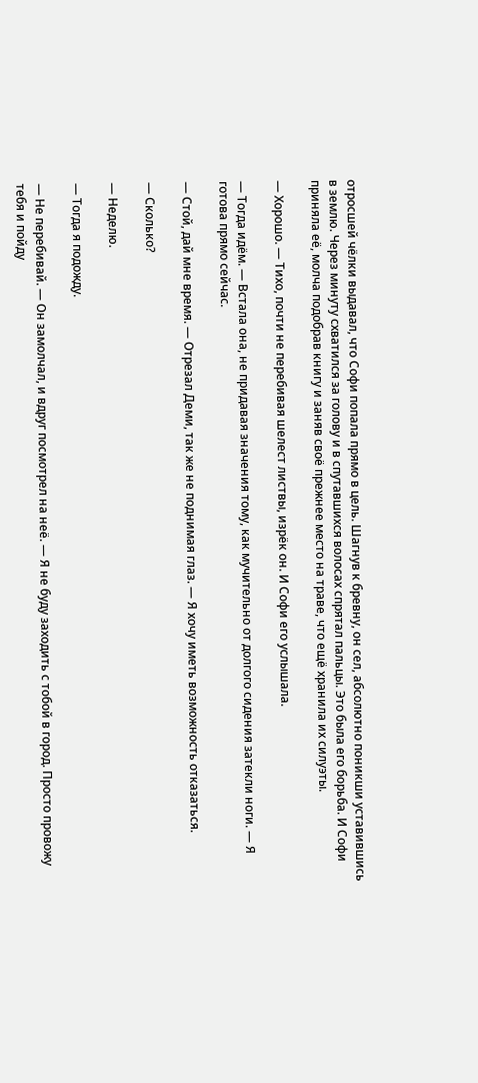отросшей чёлки выдавал, что Софи попала прямо в цель. Шагнув к бревну, он сел, абсолютно поникши уставившись в землю. Через минуту схватился за голову и в спутавшихся волосах спрятал пальцы. Это была его борьба. И Софи приняла её, молча подобрав книгу и заняв своё прежнее место на траве, что ещё хранила их силуэты.

— Хорошо. — Тихо, почти не перебивая шелест листвы, изрёк он. И Софи его услышала.

— Тогда идём. — Встала она, не придавая значения тому, как мучительно от долгого сидения затекли ноги. — Я готова прямо сейчас.

— Стой, дай мне время. — Отрезал Деми, так же не поднимая глаз. — Я хочу иметь возможность отказаться.

— Сколько?

— Неделю.

— Тогда я подожду.

— Не перебивай. — Он замолчал, и вдруг посмотрел на неё. — Я не буду заходить с тобой в город. Просто провожу тебя и пойду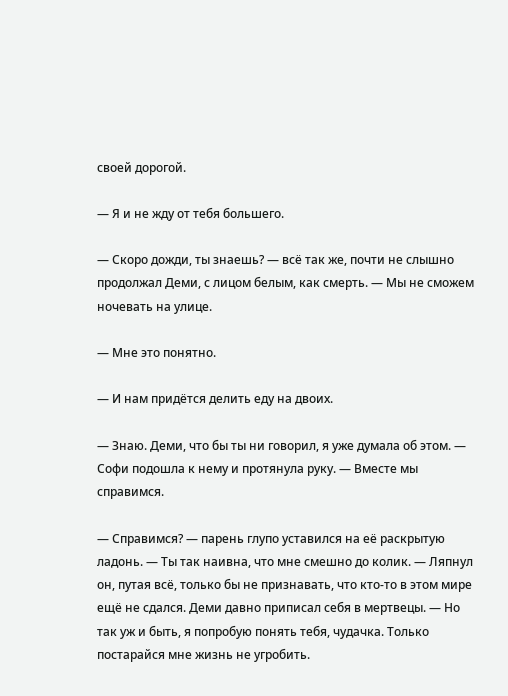своей дорогой.

— Я и не жду от тебя большего.

— Скоро дожди, ты знаешь? — всё так же, почти не слышно продолжал Деми, с лицом белым, как смерть. — Мы не сможем ночевать на улице.

— Мне это понятно.

— И нам придётся делить еду на двоих.

— Знаю. Деми, что бы ты ни говорил, я уже думала об этом. — Софи подошла к нему и протянула руку. — Вместе мы справимся.

— Справимся? — парень глупо уставился на её раскрытую ладонь. — Ты так наивна, что мне смешно до колик. — Ляпнул он, путая всё, только бы не признавать, что кто-то в этом мире ещё не сдался. Деми давно приписал себя в мертвецы. — Но так уж и быть, я попробую понять тебя, чудачка. Только постарайся мне жизнь не угробить.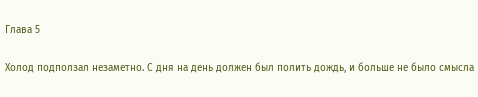Глава 5

Холод подползал незаметно. С дня на день должен был полить дождь, и больше не было смысла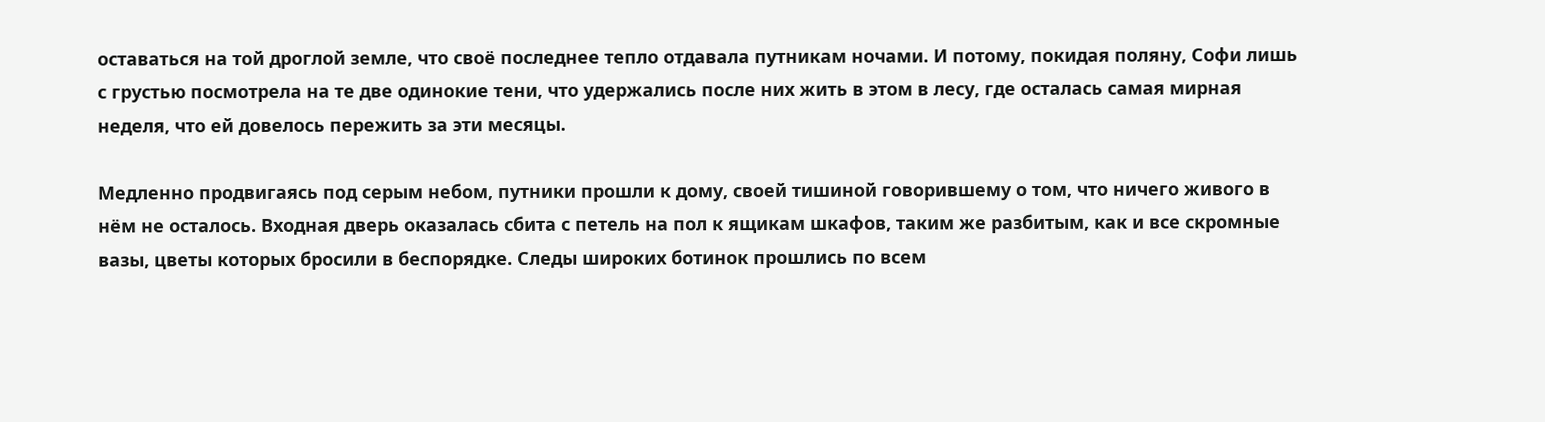оставаться на той дроглой земле, что своё последнее тепло отдавала путникам ночами. И потому, покидая поляну, Софи лишь с грустью посмотрела на те две одинокие тени, что удержались после них жить в этом в лесу, где осталась самая мирная неделя, что ей довелось пережить за эти месяцы.

Медленно продвигаясь под серым небом, путники прошли к дому, своей тишиной говорившему о том, что ничего живого в нём не осталось. Входная дверь оказалась сбита с петель на пол к ящикам шкафов, таким же разбитым, как и все скромные вазы, цветы которых бросили в беспорядке. Следы широких ботинок прошлись по всем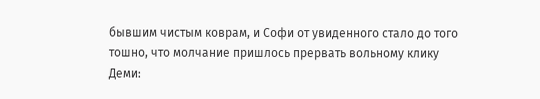бывшим чистым коврам, и Софи от увиденного стало до того тошно, что молчание пришлось прервать вольному клику Деми: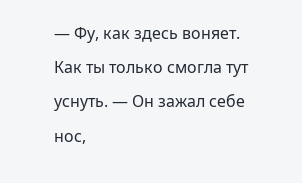— Фу, как здесь воняет. Как ты только смогла тут уснуть. — Он зажал себе нос,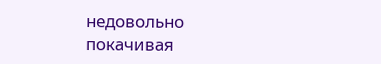недовольно покачивая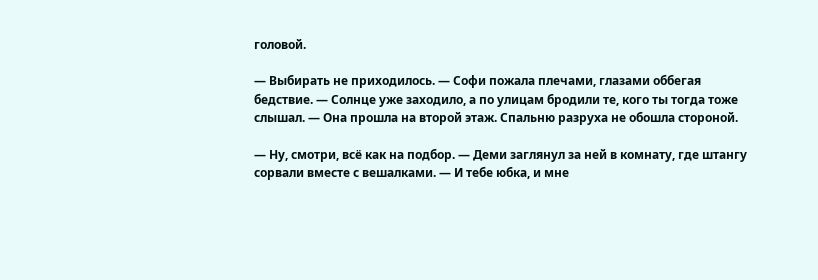головой.

— Выбирать не приходилось. — Софи пожала плечами, глазами оббегая бедствие. — Солнце уже заходило, а по улицам бродили те, кого ты тогда тоже слышал. — Она прошла на второй этаж. Спальню разруха не обошла стороной.

— Ну, смотри, всё как на подбор. — Деми заглянул за ней в комнату, где штангу сорвали вместе с вешалками. — И тебе юбка, и мне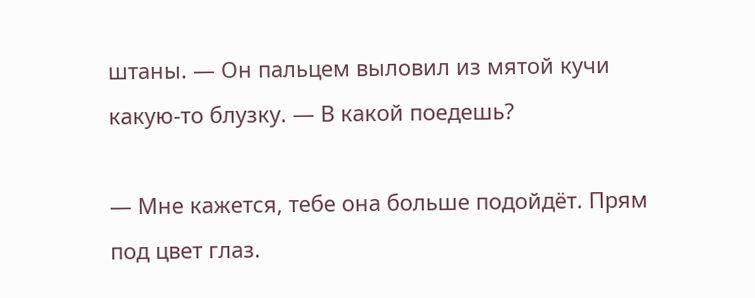штаны. — Он пальцем выловил из мятой кучи какую-то блузку. — В какой поедешь?

— Мне кажется, тебе она больше подойдёт. Прям под цвет глаз.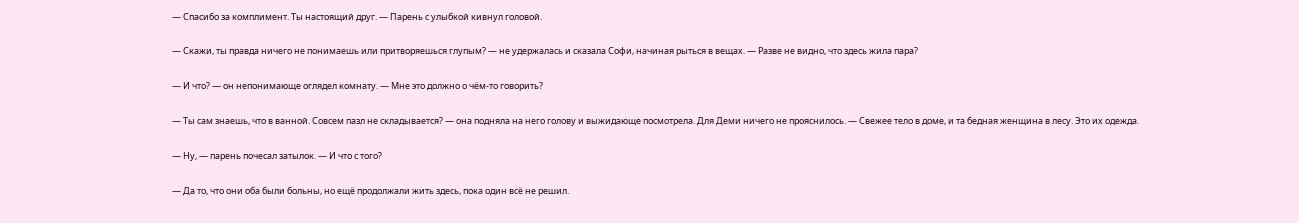— Спасибо за комплимент. Ты настоящий друг. — Парень с улыбкой кивнул головой.

— Скажи, ты правда ничего не понимаешь или притворяешься глупым? — не удержалась и сказала Софи, начиная рыться в вещах. — Разве не видно, что здесь жила пара?

— И что? — он непонимающе оглядел комнату. — Мне это должно о чём-то говорить?

— Ты сам знаешь, что в ванной. Совсем пазл не складывается? — она подняла на него голову и выжидающе посмотрела. Для Деми ничего не прояснилось. — Свежее тело в доме, и та бедная женщина в лесу. Это их одежда.

— Ну, — парень почесал затылок. — И что с того?

— Да то, что они оба были больны, но ещё продолжали жить здесь, пока один всё не решил.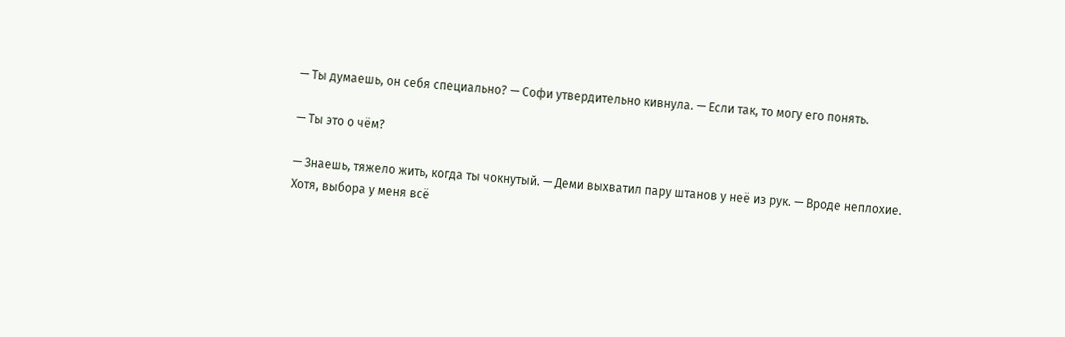— Ты думаешь, он себя специально? — Софи утвердительно кивнула. — Если так, то могу его понять.

— Ты это о чём?

— Знаешь, тяжело жить, когда ты чокнутый. — Деми выхватил пару штанов у неё из рук. — Вроде неплохие. Хотя, выбора у меня всё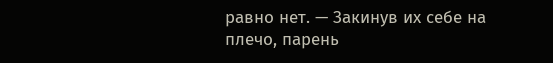равно нет. — Закинув их себе на плечо, парень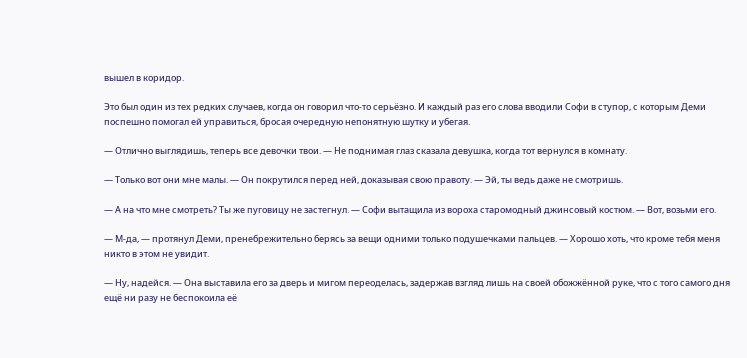вышел в коридор.

Это был один из тех редких случаев, когда он говорил что-то серьёзно. И каждый раз его слова вводили Софи в ступор, с которым Деми поспешно помогал ей управиться, бросая очередную непонятную шутку и убегая.

— Отлично выглядишь, теперь все девочки твои. — Не поднимая глаз сказала девушка, когда тот вернулся в комнату.

— Только вот они мне малы. — Он покрутился перед ней, доказывая свою правоту. — Эй, ты ведь даже не смотришь.

— А на что мне смотреть? Ты же пуговицу не застегнул. — Софи вытащила из вороха старомодный джинсовый костюм. — Вот, возьми его.

— М-да, — протянул Деми, пренебрежительно берясь за вещи одними только подушечками пальцев. — Хорошо хоть, что кроме тебя меня никто в этом не увидит.

— Ну, надейся. — Она выставила его за дверь и мигом переоделась, задержав взгляд лишь на своей обожжённой руке, что с того самого дня ещё ни разу не беспокоила её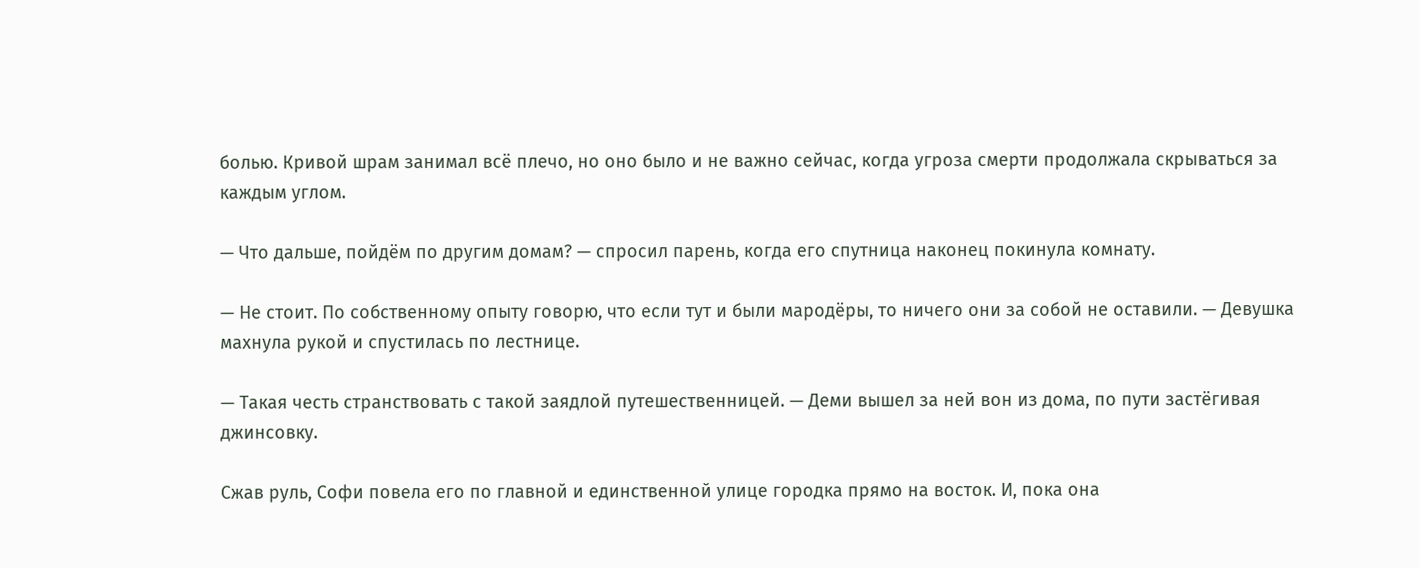болью. Кривой шрам занимал всё плечо, но оно было и не важно сейчас, когда угроза смерти продолжала скрываться за каждым углом.

— Что дальше, пойдём по другим домам? — спросил парень, когда его спутница наконец покинула комнату.

— Не стоит. По собственному опыту говорю, что если тут и были мародёры, то ничего они за собой не оставили. — Девушка махнула рукой и спустилась по лестнице.

— Такая честь странствовать с такой заядлой путешественницей. — Деми вышел за ней вон из дома, по пути застёгивая джинсовку.

Сжав руль, Софи повела его по главной и единственной улице городка прямо на восток. И, пока она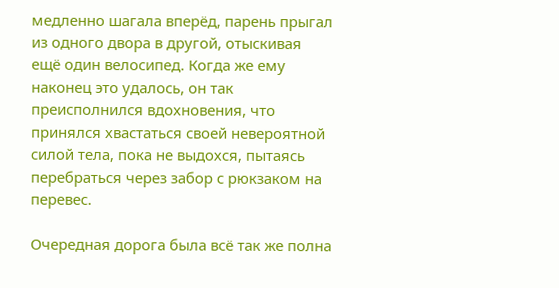медленно шагала вперёд, парень прыгал из одного двора в другой, отыскивая ещё один велосипед. Когда же ему наконец это удалось, он так преисполнился вдохновения, что принялся хвастаться своей невероятной силой тела, пока не выдохся, пытаясь перебраться через забор с рюкзаком на перевес.

Очередная дорога была всё так же полна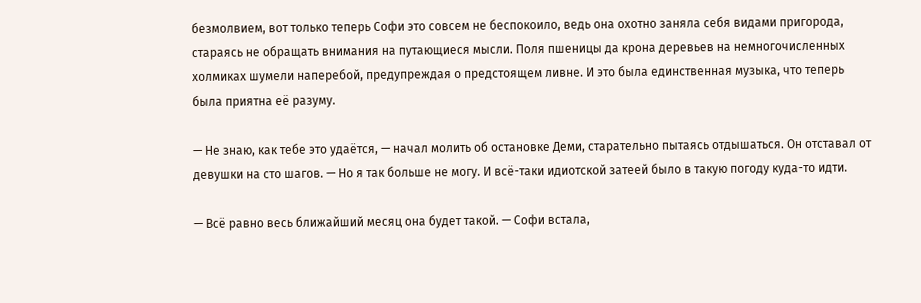безмолвием, вот только теперь Софи это совсем не беспокоило, ведь она охотно заняла себя видами пригорода, стараясь не обращать внимания на путающиеся мысли. Поля пшеницы да крона деревьев на немногочисленных холмиках шумели наперебой, предупреждая о предстоящем ливне. И это была единственная музыка, что теперь была приятна её разуму.

— Не знаю, как тебе это удаётся, — начал молить об остановке Деми, старательно пытаясь отдышаться. Он отставал от девушки на сто шагов. — Но я так больше не могу. И всё-таки идиотской затеей было в такую погоду куда-то идти.

— Всё равно весь ближайший месяц она будет такой. — Софи встала,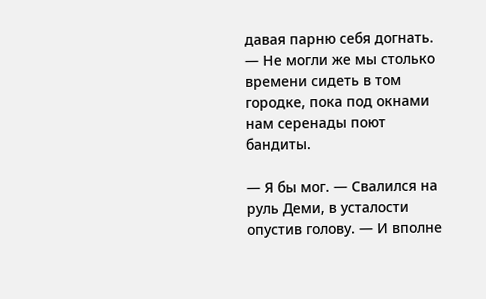давая парню себя догнать. — Не могли же мы столько времени сидеть в том городке, пока под окнами нам серенады поют бандиты.

— Я бы мог. — Свалился на руль Деми, в усталости опустив голову. — И вполне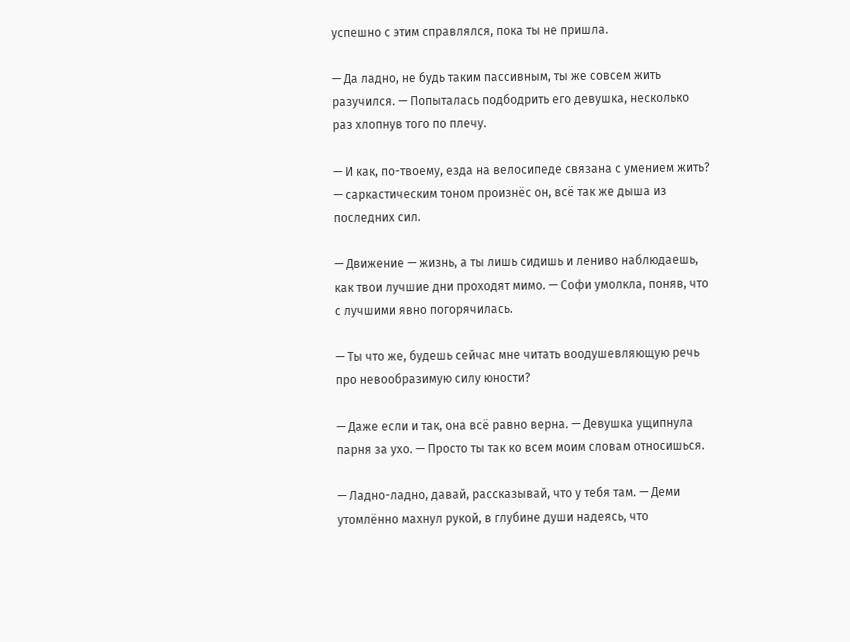успешно с этим справлялся, пока ты не пришла.

— Да ладно, не будь таким пассивным, ты же совсем жить разучился. — Попыталась подбодрить его девушка, несколько раз хлопнув того по плечу.

— И как, по-твоему, езда на велосипеде связана с умением жить? — саркастическим тоном произнёс он, всё так же дыша из последних сил.

— Движение — жизнь, а ты лишь сидишь и лениво наблюдаешь, как твои лучшие дни проходят мимо. — Софи умолкла, поняв, что с лучшими явно погорячилась.

— Ты что же, будешь сейчас мне читать воодушевляющую речь про невообразимую силу юности?

— Даже если и так, она всё равно верна. — Девушка ущипнула парня за ухо. — Просто ты так ко всем моим словам относишься.

— Ладно-ладно, давай, рассказывай, что у тебя там. — Деми утомлённо махнул рукой, в глубине души надеясь, что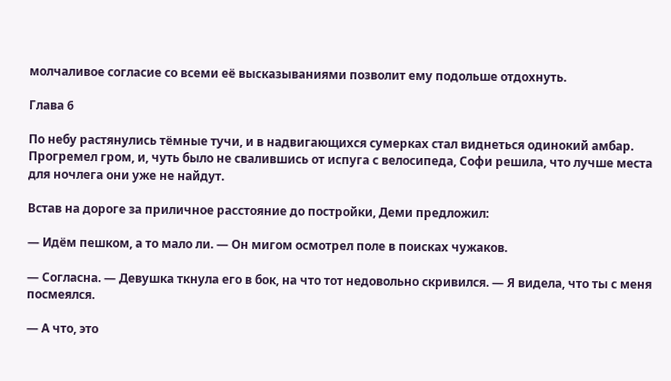молчаливое согласие со всеми её высказываниями позволит ему подольше отдохнуть.

Глава 6

По небу растянулись тёмные тучи, и в надвигающихся сумерках стал виднеться одинокий амбар. Прогремел гром, и, чуть было не свалившись от испуга с велосипеда, Софи решила, что лучше места для ночлега они уже не найдут.

Встав на дороге за приличное расстояние до постройки, Деми предложил:

— Идём пешком, а то мало ли. — Он мигом осмотрел поле в поисках чужаков.

— Согласна. — Девушка ткнула его в бок, на что тот недовольно скривился. — Я видела, что ты с меня посмеялся.

— А что, это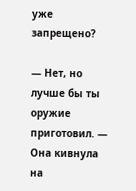уже запрещено?

— Нет, но лучше бы ты оружие приготовил. — Она кивнула на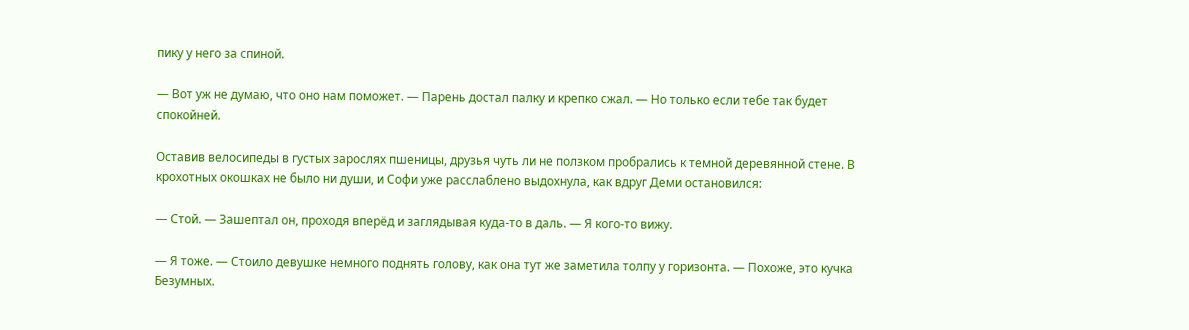пику у него за спиной.

— Вот уж не думаю, что оно нам поможет. — Парень достал палку и крепко сжал. — Но только если тебе так будет спокойней.

Оставив велосипеды в густых зарослях пшеницы, друзья чуть ли не ползком пробрались к темной деревянной стене. В крохотных окошках не было ни души, и Софи уже расслаблено выдохнула, как вдруг Деми остановился:

— Стой. — Зашептал он, проходя вперёд и заглядывая куда-то в даль. — Я кого-то вижу.

— Я тоже. — Стоило девушке немного поднять голову, как она тут же заметила толпу у горизонта. — Похоже, это кучка Безумных.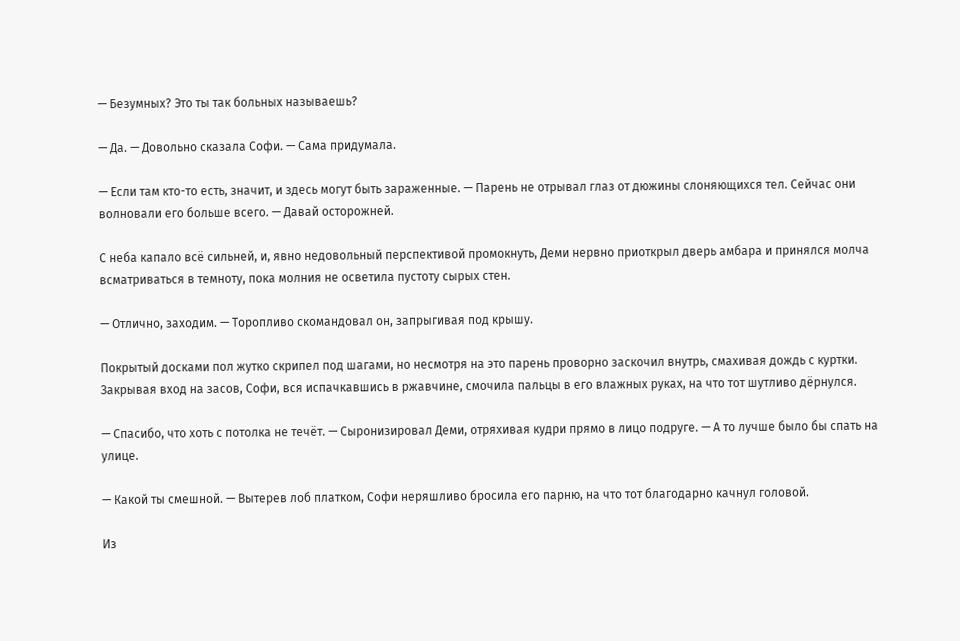— Безумных? Это ты так больных называешь?

— Да. — Довольно сказала Софи. — Сама придумала.

— Если там кто-то есть, значит, и здесь могут быть зараженные. — Парень не отрывал глаз от дюжины слоняющихся тел. Сейчас они волновали его больше всего. — Давай осторожней.

С неба капало всё сильней, и, явно недовольный перспективой промокнуть, Деми нервно приоткрыл дверь амбара и принялся молча всматриваться в темноту, пока молния не осветила пустоту сырых стен.

— Отлично, заходим. — Торопливо скомандовал он, запрыгивая под крышу.

Покрытый досками пол жутко скрипел под шагами, но несмотря на это парень проворно заскочил внутрь, смахивая дождь с куртки. Закрывая вход на засов, Софи, вся испачкавшись в ржавчине, смочила пальцы в его влажных руках, на что тот шутливо дёрнулся.

— Спасибо, что хоть с потолка не течёт. — Сыронизировал Деми, отряхивая кудри прямо в лицо подруге. — А то лучше было бы спать на улице.

— Какой ты смешной. — Вытерев лоб платком, Софи неряшливо бросила его парню, на что тот благодарно качнул головой.

Из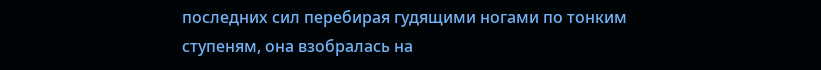последних сил перебирая гудящими ногами по тонким ступеням, она взобралась на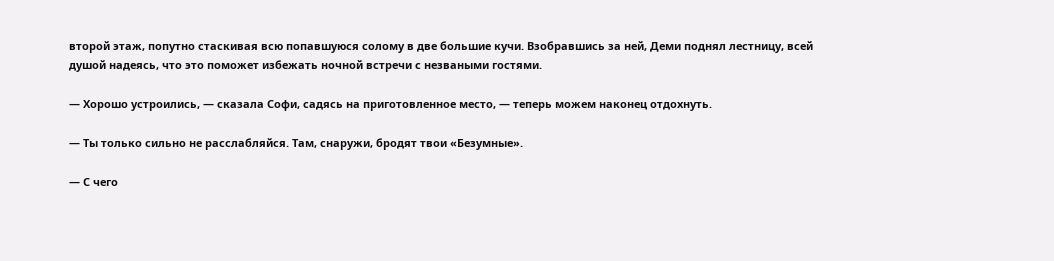второй этаж, попутно стаскивая всю попавшуюся солому в две большие кучи. Взобравшись за ней, Деми поднял лестницу, всей душой надеясь, что это поможет избежать ночной встречи с незваными гостями.

— Хорошо устроились, — сказала Софи, садясь на приготовленное место, — теперь можем наконец отдохнуть.

— Ты только сильно не расслабляйся. Там, снаружи, бродят твои «Безумные».

— С чего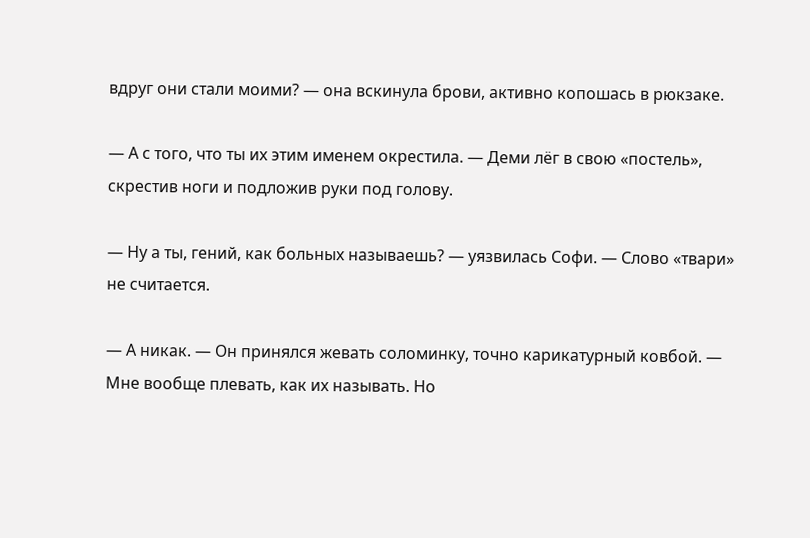вдруг они стали моими? — она вскинула брови, активно копошась в рюкзаке.

— А с того, что ты их этим именем окрестила. — Деми лёг в свою «постель», скрестив ноги и подложив руки под голову.

— Ну а ты, гений, как больных называешь? — уязвилась Софи. — Слово «твари» не считается.

— А никак. — Он принялся жевать соломинку, точно карикатурный ковбой. — Мне вообще плевать, как их называть. Но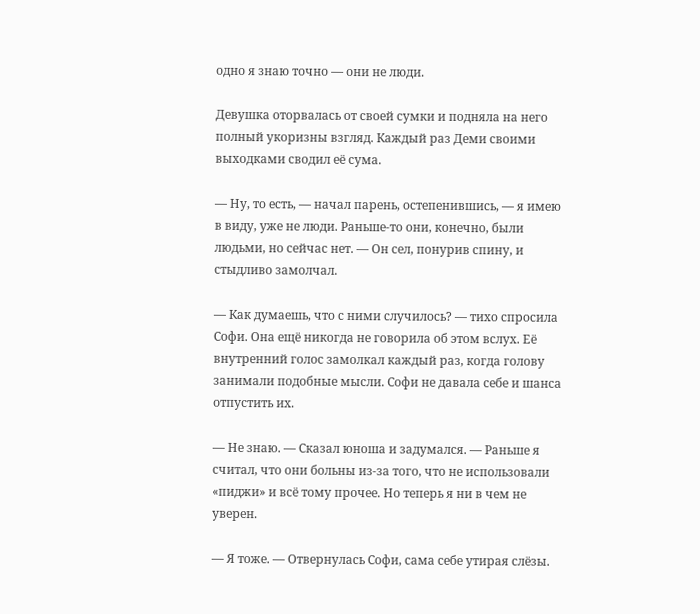одно я знаю точно — они не люди.

Девушка оторвалась от своей сумки и подняла на него полный укоризны взгляд. Каждый раз Деми своими выходками сводил её сума.

— Ну, то есть, — начал парень, остепенившись, — я имею в виду, уже не люди. Раньше-то они, конечно, были людьми, но сейчас нет. — Он сел, понурив спину, и стыдливо замолчал.

— Как думаешь, что с ними случилось? — тихо спросила Софи. Она ещё никогда не говорила об этом вслух. Её внутренний голос замолкал каждый раз, когда голову занимали подобные мысли. Софи не давала себе и шанса отпустить их.

— Не знаю. — Сказал юноша и задумался. — Раньше я считал, что они больны из-за того, что не использовали «пиджи» и всё тому прочее. Но теперь я ни в чем не уверен.

— Я тоже. — Отвернулась Софи, сама себе утирая слёзы.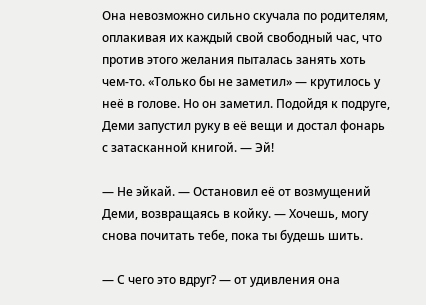Она невозможно сильно скучала по родителям, оплакивая их каждый свой свободный час, что против этого желания пыталась занять хоть чем-то. «Только бы не заметил» — крутилось у неё в голове. Но он заметил. Подойдя к подруге, Деми запустил руку в её вещи и достал фонарь с затасканной книгой. — Эй!

— Не эйкай. — Остановил её от возмущений Деми, возвращаясь в койку. — Хочешь, могу снова почитать тебе, пока ты будешь шить.

— С чего это вдруг? — от удивления она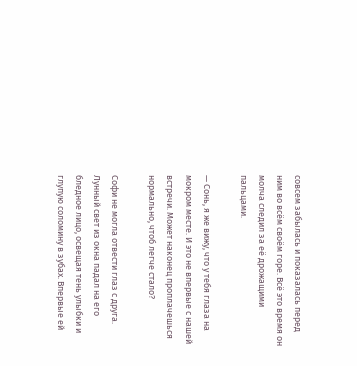совсем забылась и показалась перед ним во всём своём горе. Всё это время он молча следил за её дрожащими пальцами.

— Сонь, я же вижу, что у тебя глаза на мокром месте. И это не впервые с нашей встречи. Может наконец проплачешься нормально, чтоб легче стало?

Софи не могла отвести глаз с друга. Лунный свет из окна падал на его бледное лицо, освещая тень улыбки и глупую соломину в зубах. Впервые ей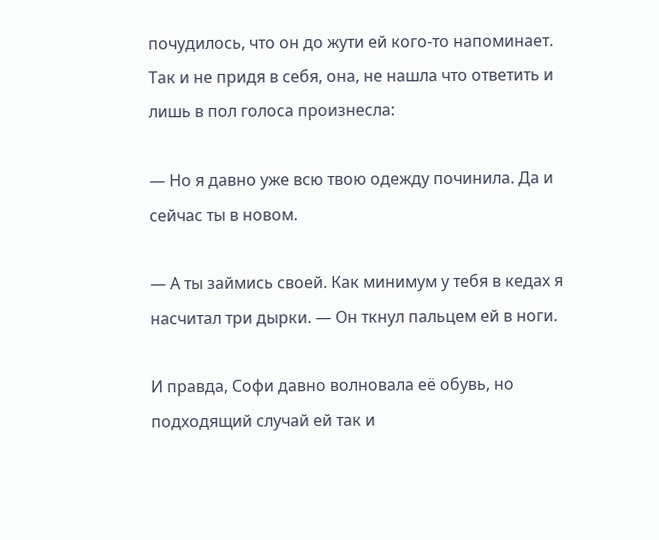почудилось, что он до жути ей кого-то напоминает. Так и не придя в себя, она, не нашла что ответить и лишь в пол голоса произнесла:

— Но я давно уже всю твою одежду починила. Да и сейчас ты в новом.

— А ты займись своей. Как минимум у тебя в кедах я насчитал три дырки. — Он ткнул пальцем ей в ноги.

И правда, Софи давно волновала её обувь, но подходящий случай ей так и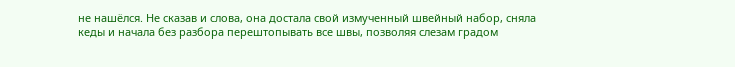не нашёлся. Не сказав и слова, она достала свой измученный швейный набор, сняла кеды и начала без разбора перештопывать все швы, позволяя слезам градом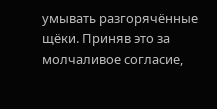умывать разгорячённые щёки. Приняв это за молчаливое согласие,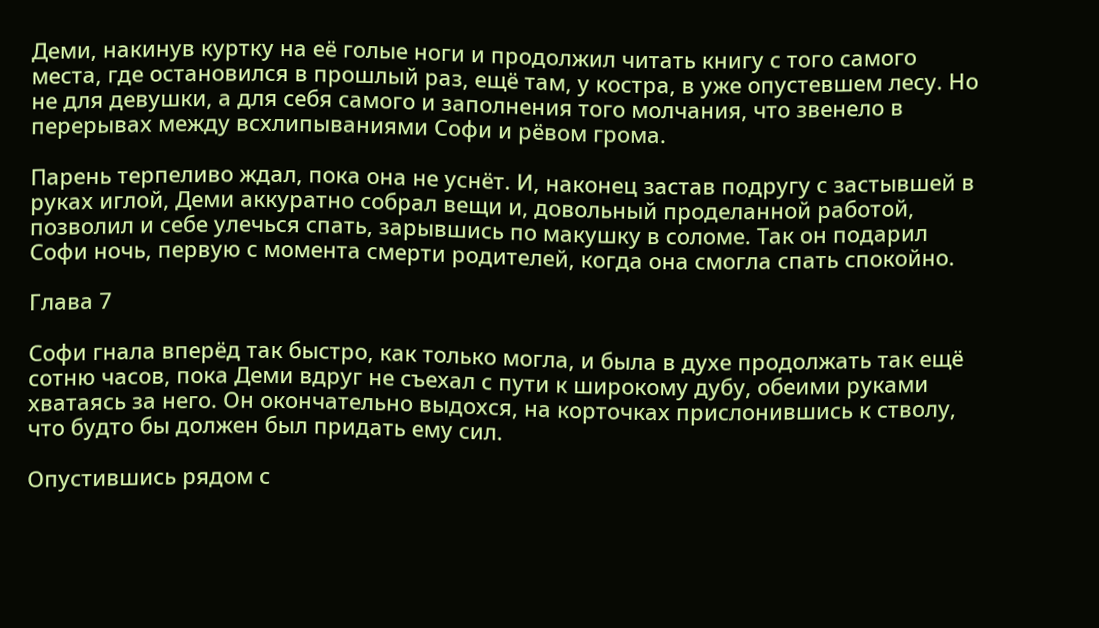Деми, накинув куртку на её голые ноги и продолжил читать книгу с того самого места, где остановился в прошлый раз, ещё там, у костра, в уже опустевшем лесу. Но не для девушки, а для себя самого и заполнения того молчания, что звенело в перерывах между всхлипываниями Софи и рёвом грома.

Парень терпеливо ждал, пока она не уснёт. И, наконец застав подругу с застывшей в руках иглой, Деми аккуратно собрал вещи и, довольный проделанной работой, позволил и себе улечься спать, зарывшись по макушку в соломе. Так он подарил Софи ночь, первую с момента смерти родителей, когда она смогла спать спокойно.

Глава 7

Софи гнала вперёд так быстро, как только могла, и была в духе продолжать так ещё сотню часов, пока Деми вдруг не съехал с пути к широкому дубу, обеими руками хватаясь за него. Он окончательно выдохся, на корточках прислонившись к стволу, что будто бы должен был придать ему сил.

Опустившись рядом с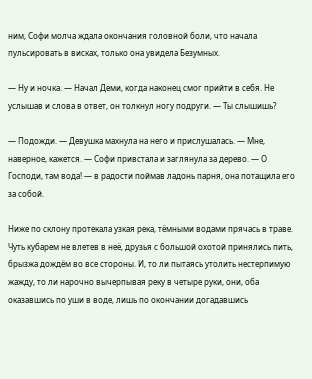ним, Софи молча ждала окончания головной боли, что начала пульсировать в висках, только она увидела Безумных.

— Ну и ночка. — Начал Деми, когда наконец смог прийти в себя. Не услышав и слова в ответ, он толкнул ногу подруги. — Ты слышишь?

— Подожди. — Девушка махнула на него и прислушалась. — Мне, наверное, кажется. — Софи привстала и заглянула за дерево. — О Господи, там вода! — в радости поймав ладонь парня, она потащила его за собой.

Ниже по склону протекала узкая река, тёмными водами прячась в траве. Чуть кубарем не влетев в неё, друзья с большой охотой принялись пить, брызжа дождём во все стороны. И, то ли пытаясь утолить нестерпимую жажду, то ли нарочно вычерпывая реку в четыре руки, они, оба оказавшись по уши в воде, лишь по окончании догадавшись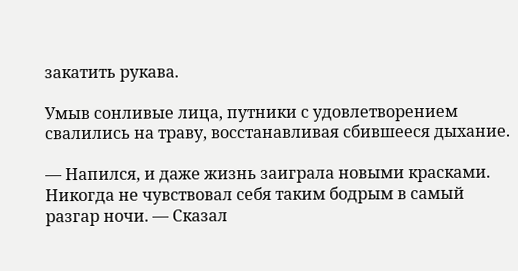закатить рукава.

Умыв сонливые лица, путники с удовлетворением свалились на траву, восстанавливая сбившееся дыхание.

— Напился, и даже жизнь заиграла новыми красками. Никогда не чувствовал себя таким бодрым в самый разгар ночи. — Сказал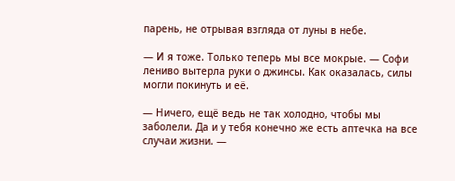парень, не отрывая взгляда от луны в небе.

— И я тоже. Только теперь мы все мокрые. — Софи лениво вытерла руки о джинсы. Как оказалась, силы могли покинуть и её.

— Ничего, ещё ведь не так холодно, чтобы мы заболели. Да и у тебя конечно же есть аптечка на все случаи жизни. —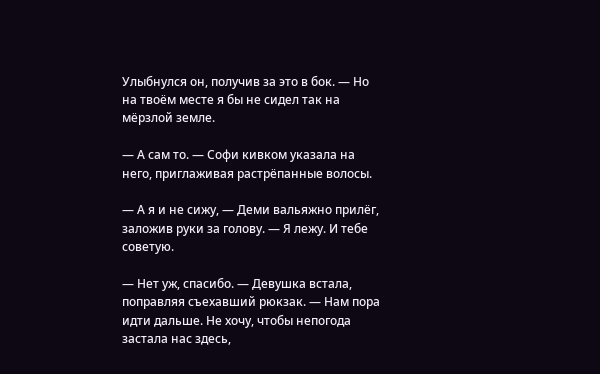Улыбнулся он, получив за это в бок. — Но на твоём месте я бы не сидел так на мёрзлой земле.

— А сам то. — Софи кивком указала на него, приглаживая растрёпанные волосы.

— А я и не сижу, — Деми вальяжно прилёг, заложив руки за голову. — Я лежу. И тебе советую.

— Нет уж, спасибо. — Девушка встала, поправляя съехавший рюкзак. — Нам пора идти дальше. Не хочу, чтобы непогода застала нас здесь,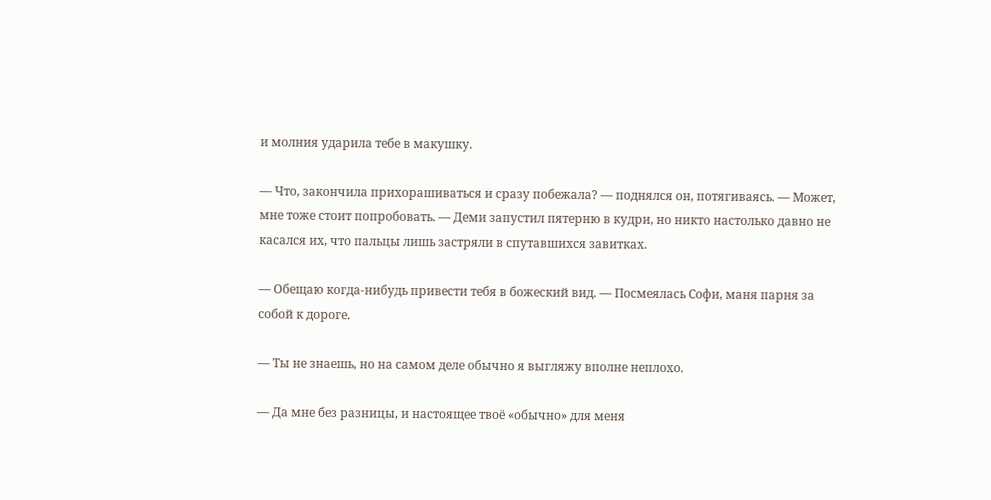и молния ударила тебе в макушку.

— Что, закончила прихорашиваться и сразу побежала? — поднялся он, потягиваясь. — Может, мне тоже стоит попробовать. — Деми запустил пятерню в кудри, но никто настолько давно не касался их, что пальцы лишь застряли в спутавшихся завитках.

— Обещаю когда-нибудь привести тебя в божеский вид. — Посмеялась Софи, маня парня за собой к дороге.

— Ты не знаешь, но на самом деле обычно я выгляжу вполне неплохо.

— Да мне без разницы, и настоящее твоё «обычно» для меня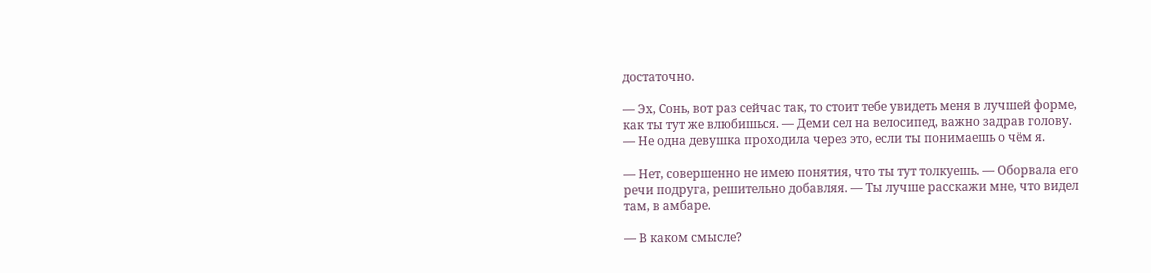достаточно.

— Эх, Сонь, вот раз сейчас так, то стоит тебе увидеть меня в лучшей форме, как ты тут же влюбишься. — Деми сел на велосипед, важно задрав голову. — Не одна девушка проходила через это, если ты понимаешь о чём я.

— Нет, совершенно не имею понятия, что ты тут толкуешь. — Оборвала его речи подруга, решительно добавляя. — Ты лучше расскажи мне, что видел там, в амбаре.

— В каком смысле?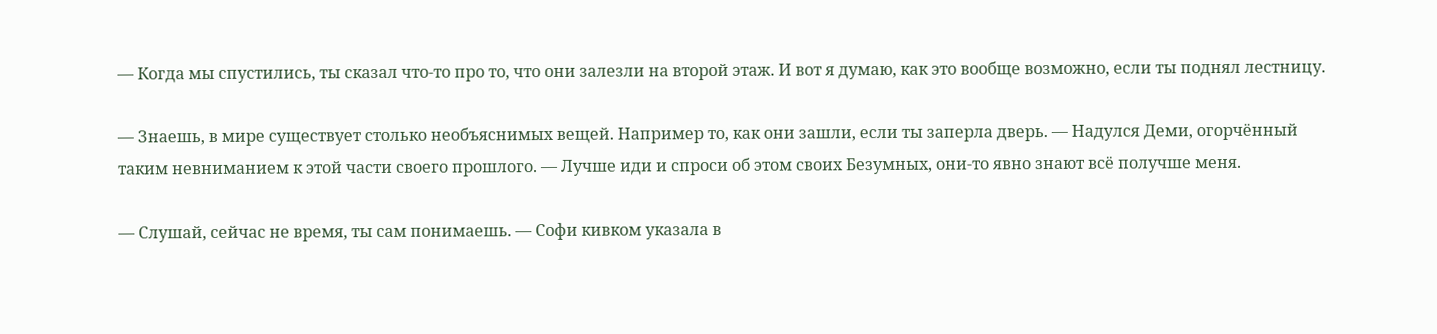— Когда мы спустились, ты сказал что-то про то, что они залезли на второй этаж. И вот я думаю, как это вообще возможно, если ты поднял лестницу.

— Знаешь, в мире существует столько необъяснимых вещей. Например то, как они зашли, если ты заперла дверь. — Надулся Деми, огорчённый таким невниманием к этой части своего прошлого. — Лучше иди и спроси об этом своих Безумных, они-то явно знают всё получше меня.

— Слушай, сейчас не время, ты сам понимаешь. — Софи кивком указала в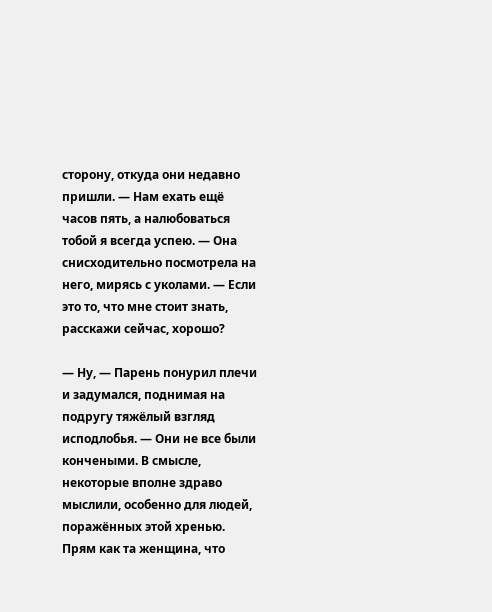сторону, откуда они недавно пришли. — Нам ехать ещё часов пять, а налюбоваться тобой я всегда успею. — Она снисходительно посмотрела на него, мирясь с уколами. — Если это то, что мне стоит знать, расскажи сейчас, хорошо?

— Ну, — Парень понурил плечи и задумался, поднимая на подругу тяжёлый взгляд исподлобья. — Они не все были кончеными. В смысле, некоторые вполне здраво мыслили, особенно для людей, поражённых этой хренью. Прям как та женщина, что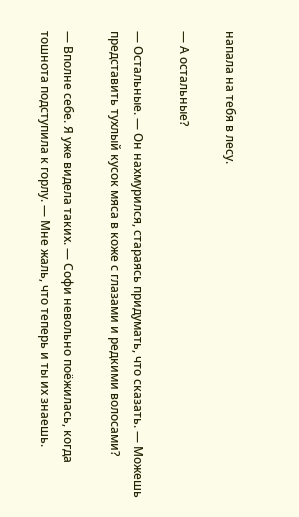напала на тебя в лесу.

— А остальные?

— Остальные. — Он нахмурился, стараясь придумать, что сказать. — Можешь представить тухлый кусок мяса в коже с глазами и редкими волосами?

— Вполне себе. Я уже видела таких. — Софи невольно поёжилась, когда тошнота подступила к горлу. — Мне жаль, что теперь и ты их знаешь.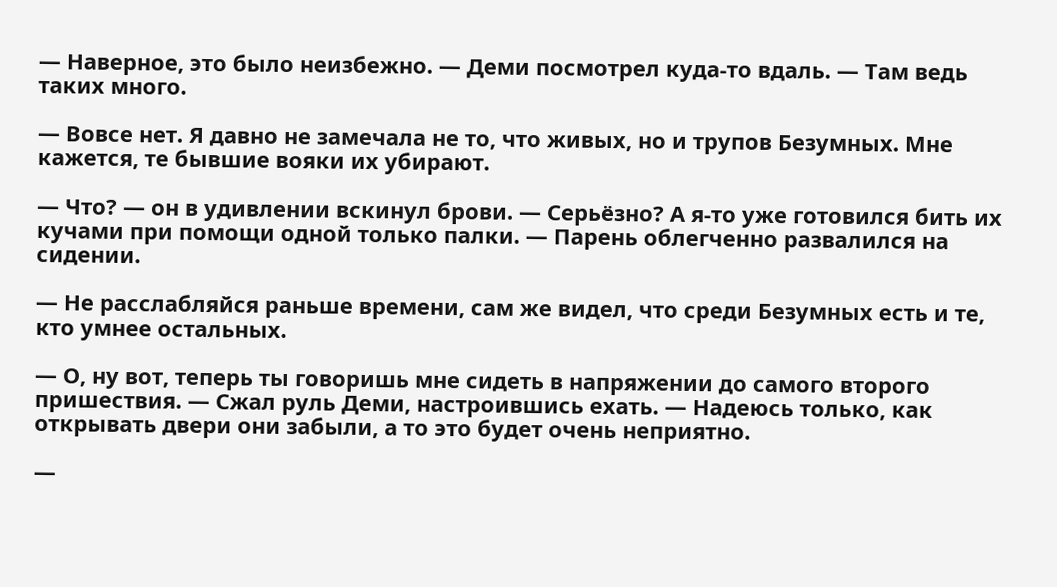— Наверное, это было неизбежно. — Деми посмотрел куда-то вдаль. — Там ведь таких много.

— Вовсе нет. Я давно не замечала не то, что живых, но и трупов Безумных. Мне кажется, те бывшие вояки их убирают.

— Что? — он в удивлении вскинул брови. — Серьёзно? А я-то уже готовился бить их кучами при помощи одной только палки. — Парень облегченно развалился на сидении.

— Не расслабляйся раньше времени, сам же видел, что среди Безумных есть и те, кто умнее остальных.

— О, ну вот, теперь ты говоришь мне сидеть в напряжении до самого второго пришествия. — Сжал руль Деми, настроившись ехать. — Надеюсь только, как открывать двери они забыли, а то это будет очень неприятно.

—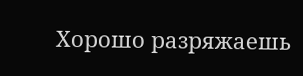Хорошо разряжаешь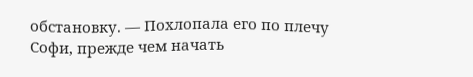обстановку. — Похлопала его по плечу Софи, прежде чем начать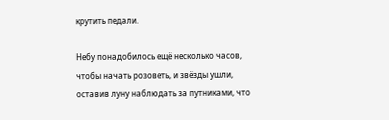крутить педали.

Небу понадобилось ещё несколько часов, чтобы начать розоветь, и звёзды ушли, оставив луну наблюдать за путниками, что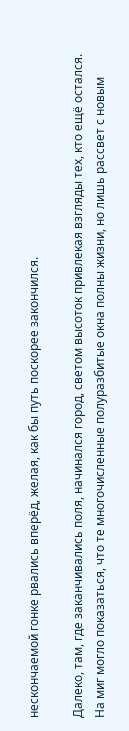нескончаемой гонке рвались вперёд, желая, как бы путь поскорее закончился.

Далеко, там, где заканчивались поля, начинался город, светом высоток привлекая взгляды тех, кто ещё остался. На миг могло показаться, что те многочисленные полуразбитые окна полны жизни, но лишь рассвет с новым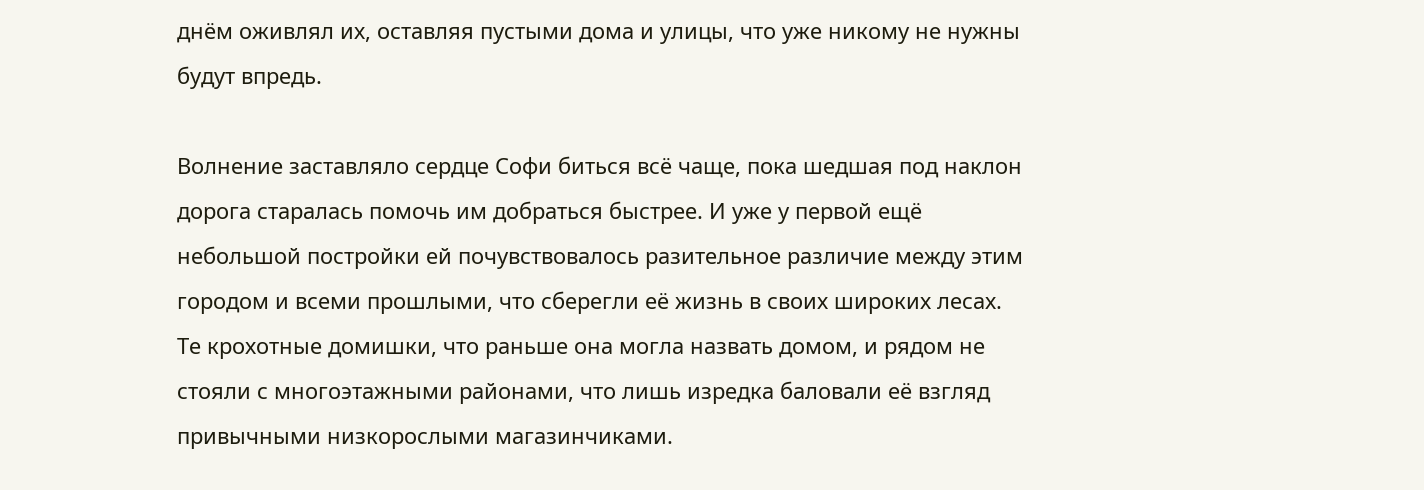днём оживлял их, оставляя пустыми дома и улицы, что уже никому не нужны будут впредь.

Волнение заставляло сердце Софи биться всё чаще, пока шедшая под наклон дорога старалась помочь им добраться быстрее. И уже у первой ещё небольшой постройки ей почувствовалось разительное различие между этим городом и всеми прошлыми, что сберегли её жизнь в своих широких лесах. Те крохотные домишки, что раньше она могла назвать домом, и рядом не стояли с многоэтажными районами, что лишь изредка баловали её взгляд привычными низкорослыми магазинчиками.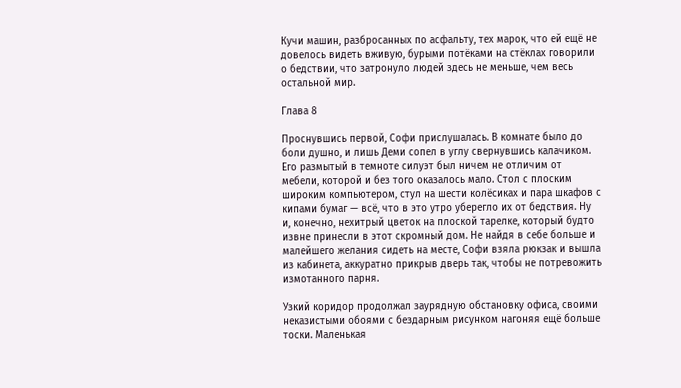Кучи машин, разбросанных по асфальту, тех марок, что ей ещё не довелось видеть вживую, бурыми потёками на стёклах говорили о бедствии, что затронуло людей здесь не меньше, чем весь остальной мир.

Глава 8

Проснувшись первой, Софи прислушалась. В комнате было до боли душно, и лишь Деми сопел в углу свернувшись калачиком. Его размытый в темноте силуэт был ничем не отличим от мебели, которой и без того оказалось мало. Стол с плоским широким компьютером, стул на шести колёсиках и пара шкафов с кипами бумаг — всё, что в это утро уберегло их от бедствия. Ну и, конечно, нехитрый цветок на плоской тарелке, который будто извне принесли в этот скромный дом. Не найдя в себе больше и малейшего желания сидеть на месте, Софи взяла рюкзак и вышла из кабинета, аккуратно прикрыв дверь так, чтобы не потревожить измотанного парня.

Узкий коридор продолжал заурядную обстановку офиса, своими неказистыми обоями с бездарным рисунком нагоняя ещё больше тоски. Маленькая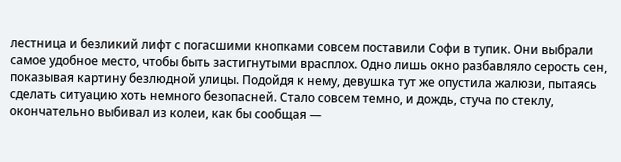лестница и безликий лифт с погасшими кнопками совсем поставили Софи в тупик. Они выбрали самое удобное место, чтобы быть застигнутыми врасплох. Одно лишь окно разбавляло серость сен, показывая картину безлюдной улицы. Подойдя к нему, девушка тут же опустила жалюзи, пытаясь сделать ситуацию хоть немного безопасней. Стало совсем темно, и дождь, стуча по стеклу, окончательно выбивал из колеи, как бы сообщая —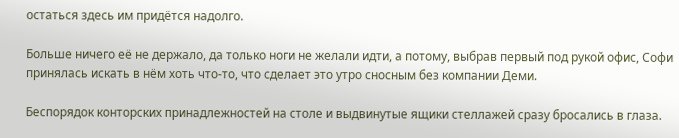остаться здесь им придётся надолго.

Больше ничего её не держало, да только ноги не желали идти, а потому, выбрав первый под рукой офис, Софи принялась искать в нём хоть что-то, что сделает это утро сносным без компании Деми.

Беспорядок конторских принадлежностей на столе и выдвинутые ящики стеллажей сразу бросались в глаза.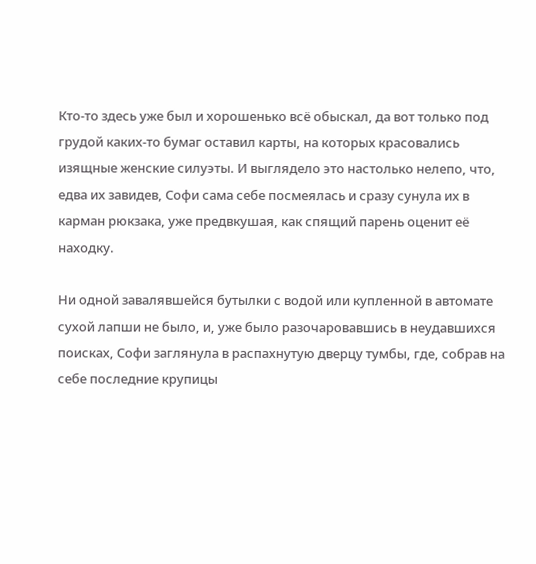Кто-то здесь уже был и хорошенько всё обыскал, да вот только под грудой каких-то бумаг оставил карты, на которых красовались изящные женские силуэты. И выглядело это настолько нелепо, что, едва их завидев, Софи сама себе посмеялась и сразу сунула их в карман рюкзака, уже предвкушая, как спящий парень оценит её находку.

Ни одной завалявшейся бутылки с водой или купленной в автомате сухой лапши не было, и, уже было разочаровавшись в неудавшихся поисках, Софи заглянула в распахнутую дверцу тумбы, где, собрав на себе последние крупицы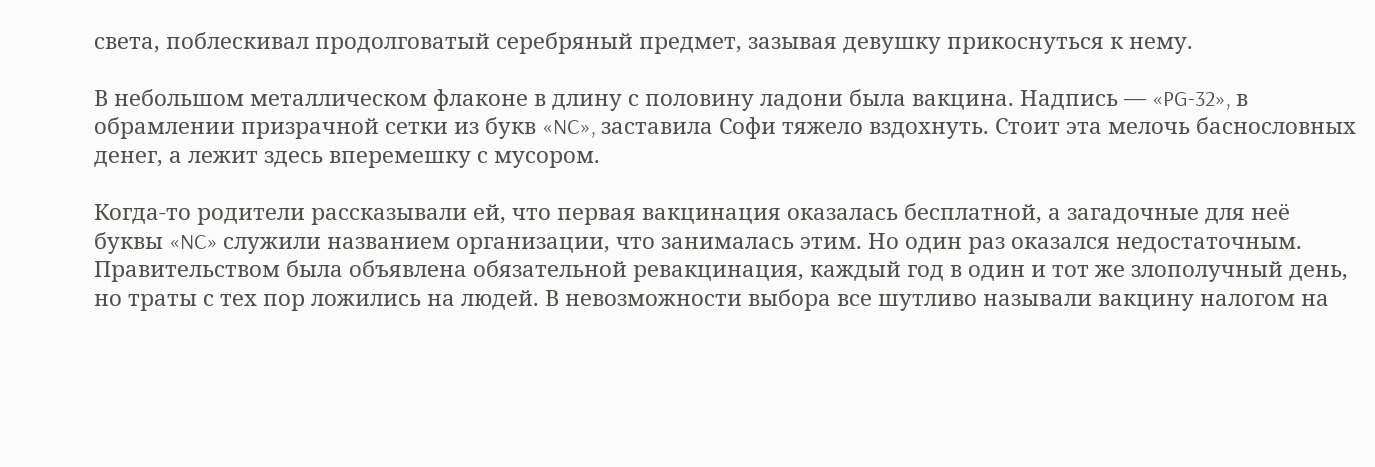света, поблескивал продолговатый серебряный предмет, зазывая девушку прикоснуться к нему.

В небольшом металлическом флаконе в длину с половину ладони была вакцина. Надпись — «PG-32», в обрамлении призрачной сетки из букв «NC», заставила Софи тяжело вздохнуть. Стоит эта мелочь баснословных денег, а лежит здесь вперемешку с мусором.

Когда-то родители рассказывали ей, что первая вакцинация оказалась бесплатной, а загадочные для неё буквы «NC» служили названием организации, что занималась этим. Но один раз оказался недостаточным. Правительством была объявлена обязательной ревакцинация, каждый год в один и тот же злополучный день, но траты с тех пор ложились на людей. В невозможности выбора все шутливо называли вакцину налогом на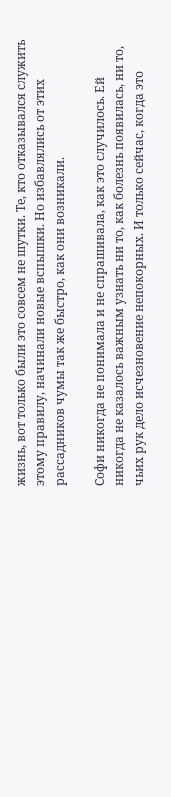жизнь, вот только были это совсем не шутки. Те, кто отказывался служить этому правилу, начинали новые вспышки. Но избавлялись от этих рассадников чумы так же быстро, как они возникали.

Софи никогда не понимала и не спрашивала, как это случилось. Ей никогда не казалось важным узнать ни то, как болезнь появилась, ни то, чьих рук дело исчезновение непокорных. И только сейчас, когда это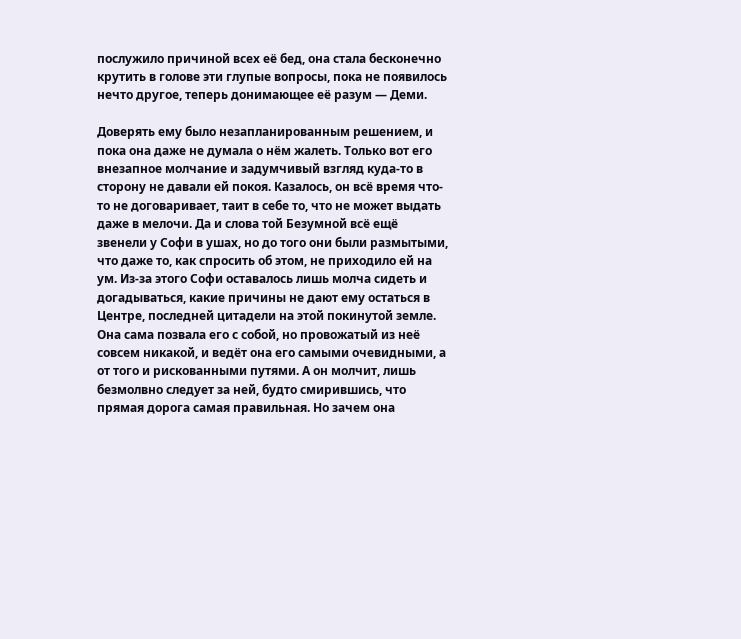послужило причиной всех её бед, она стала бесконечно крутить в голове эти глупые вопросы, пока не появилось нечто другое, теперь донимающее её разум — Деми.

Доверять ему было незапланированным решением, и пока она даже не думала о нём жалеть. Только вот его внезапное молчание и задумчивый взгляд куда-то в сторону не давали ей покоя. Казалось, он всё время что-то не договаривает, таит в себе то, что не может выдать даже в мелочи. Да и слова той Безумной всё ещё звенели у Софи в ушах, но до того они были размытыми, что даже то, как спросить об этом, не приходило ей на ум. Из-за этого Софи оставалось лишь молча сидеть и догадываться, какие причины не дают ему остаться в Центре, последней цитадели на этой покинутой земле. Она сама позвала его с собой, но провожатый из неё совсем никакой, и ведёт она его самыми очевидными, а от того и рискованными путями. А он молчит, лишь безмолвно следует за ней, будто смирившись, что прямая дорога самая правильная. Но зачем она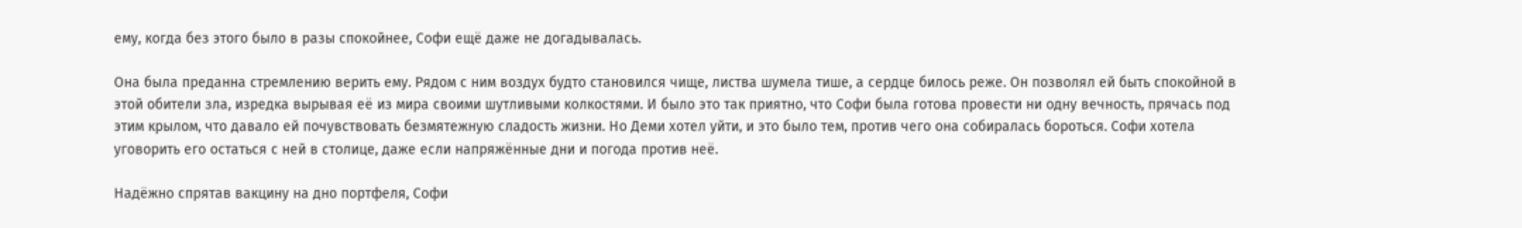ему, когда без этого было в разы спокойнее, Софи ещё даже не догадывалась.

Она была преданна стремлению верить ему. Рядом с ним воздух будто становился чище, листва шумела тише, а сердце билось реже. Он позволял ей быть спокойной в этой обители зла, изредка вырывая её из мира своими шутливыми колкостями. И было это так приятно, что Софи была готова провести ни одну вечность, прячась под этим крылом, что давало ей почувствовать безмятежную сладость жизни. Но Деми хотел уйти, и это было тем, против чего она собиралась бороться. Софи хотела уговорить его остаться с ней в столице, даже если напряжённые дни и погода против неё.

Надёжно спрятав вакцину на дно портфеля, Софи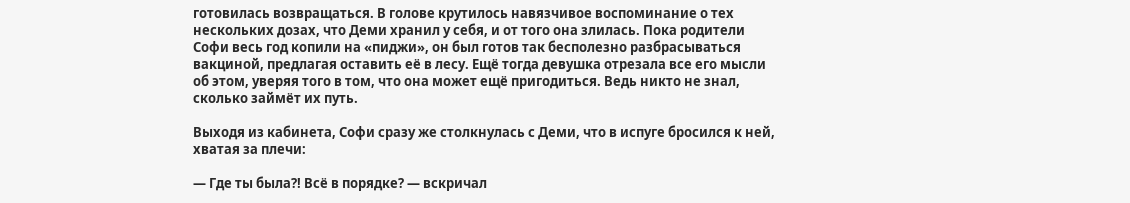готовилась возвращаться. В голове крутилось навязчивое воспоминание о тех нескольких дозах, что Деми хранил у себя, и от того она злилась. Пока родители Софи весь год копили на «пиджи», он был готов так бесполезно разбрасываться вакциной, предлагая оставить её в лесу. Ещё тогда девушка отрезала все его мысли об этом, уверяя того в том, что она может ещё пригодиться. Ведь никто не знал, сколько займёт их путь.

Выходя из кабинета, Софи сразу же столкнулась с Деми, что в испуге бросился к ней, хватая за плечи:

— Где ты была?! Всё в порядке? — вскричал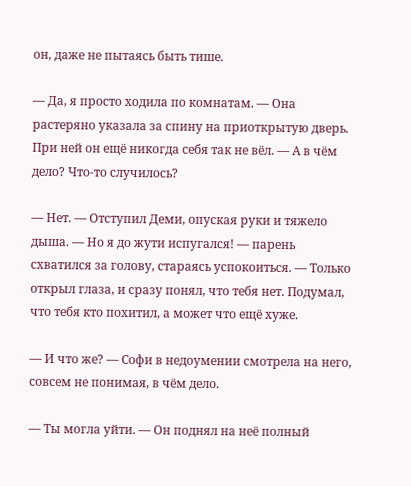он, даже не пытаясь быть тише.

— Да, я просто ходила по комнатам. — Она растеряно указала за спину на приоткрытую дверь. При ней он ещё никогда себя так не вёл. — А в чём дело? Что-то случилось?

— Нет. — Отступил Деми, опуская руки и тяжело дыша. — Но я до жути испугался! — парень схватился за голову, стараясь успокоиться. — Только открыл глаза, и сразу понял, что тебя нет. Подумал, что тебя кто похитил, а может что ещё хуже.

— И что же? — Софи в недоумении смотрела на него, совсем не понимая, в чём дело.

— Ты могла уйти. — Он поднял на неё полный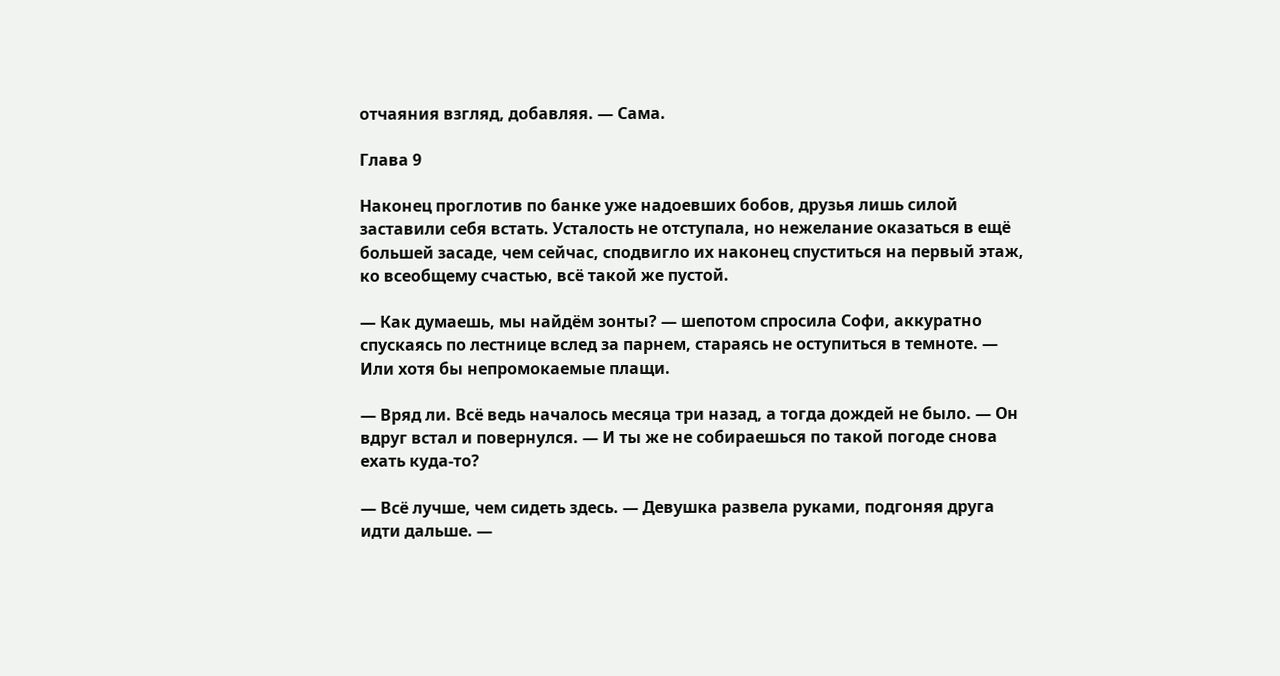отчаяния взгляд, добавляя. — Сама.

Глава 9

Наконец проглотив по банке уже надоевших бобов, друзья лишь силой заставили себя встать. Усталость не отступала, но нежелание оказаться в ещё большей засаде, чем сейчас, сподвигло их наконец спуститься на первый этаж, ко всеобщему счастью, всё такой же пустой.

— Как думаешь, мы найдём зонты? — шепотом спросила Софи, аккуратно спускаясь по лестнице вслед за парнем, стараясь не оступиться в темноте. — Или хотя бы непромокаемые плащи.

— Вряд ли. Всё ведь началось месяца три назад, а тогда дождей не было. — Он вдруг встал и повернулся. — И ты же не собираешься по такой погоде снова ехать куда-то?

— Всё лучше, чем сидеть здесь. — Девушка развела руками, подгоняя друга идти дальше. —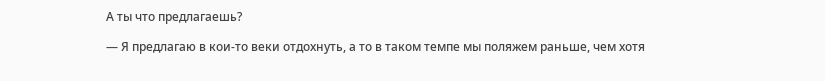А ты что предлагаешь?

— Я предлагаю в кои-то веки отдохнуть, а то в таком темпе мы поляжем раньше, чем хотя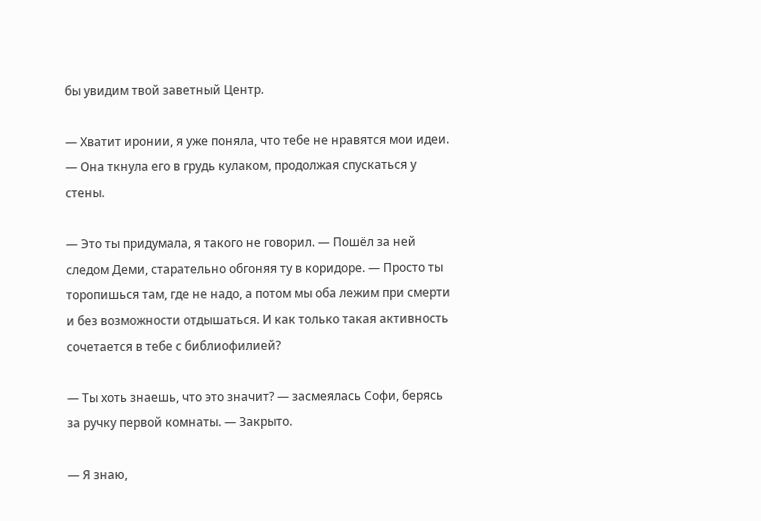бы увидим твой заветный Центр.

— Хватит иронии, я уже поняла, что тебе не нравятся мои идеи. — Она ткнула его в грудь кулаком, продолжая спускаться у стены.

— Это ты придумала, я такого не говорил. — Пошёл за ней следом Деми, старательно обгоняя ту в коридоре. — Просто ты торопишься там, где не надо, а потом мы оба лежим при смерти и без возможности отдышаться. И как только такая активность сочетается в тебе с библиофилией?

— Ты хоть знаешь, что это значит? — засмеялась Софи, берясь за ручку первой комнаты. — Закрыто.

— Я знаю,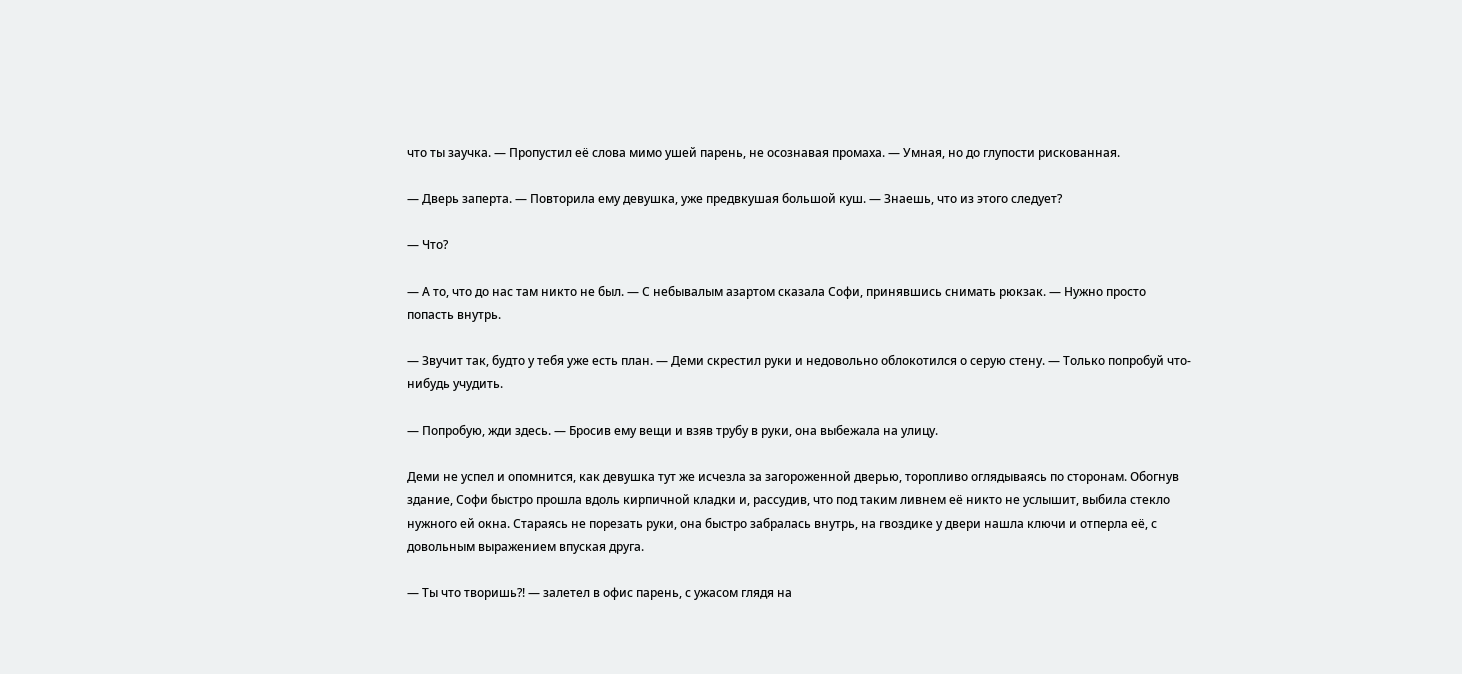что ты заучка. — Пропустил её слова мимо ушей парень, не осознавая промаха. — Умная, но до глупости рискованная.

— Дверь заперта. — Повторила ему девушка, уже предвкушая большой куш. — Знаешь, что из этого следует?

— Что?

— А то, что до нас там никто не был. — С небывалым азартом сказала Софи, принявшись снимать рюкзак. — Нужно просто попасть внутрь.

— Звучит так, будто у тебя уже есть план. — Деми скрестил руки и недовольно облокотился о серую стену. — Только попробуй что-нибудь учудить.

— Попробую, жди здесь. — Бросив ему вещи и взяв трубу в руки, она выбежала на улицу.

Деми не успел и опомнится, как девушка тут же исчезла за загороженной дверью, торопливо оглядываясь по сторонам. Обогнув здание, Софи быстро прошла вдоль кирпичной кладки и, рассудив, что под таким ливнем её никто не услышит, выбила стекло нужного ей окна. Стараясь не порезать руки, она быстро забралась внутрь, на гвоздике у двери нашла ключи и отперла её, с довольным выражением впуская друга.

— Ты что творишь?! — залетел в офис парень, с ужасом глядя на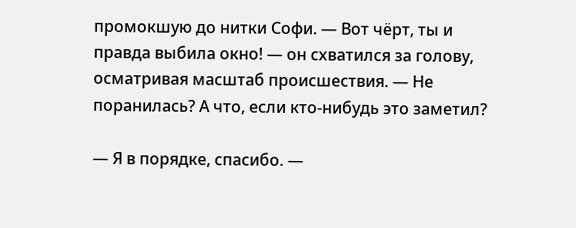промокшую до нитки Софи. — Вот чёрт, ты и правда выбила окно! — он схватился за голову, осматривая масштаб происшествия. — Не поранилась? А что, если кто-нибудь это заметил?

— Я в порядке, спасибо. —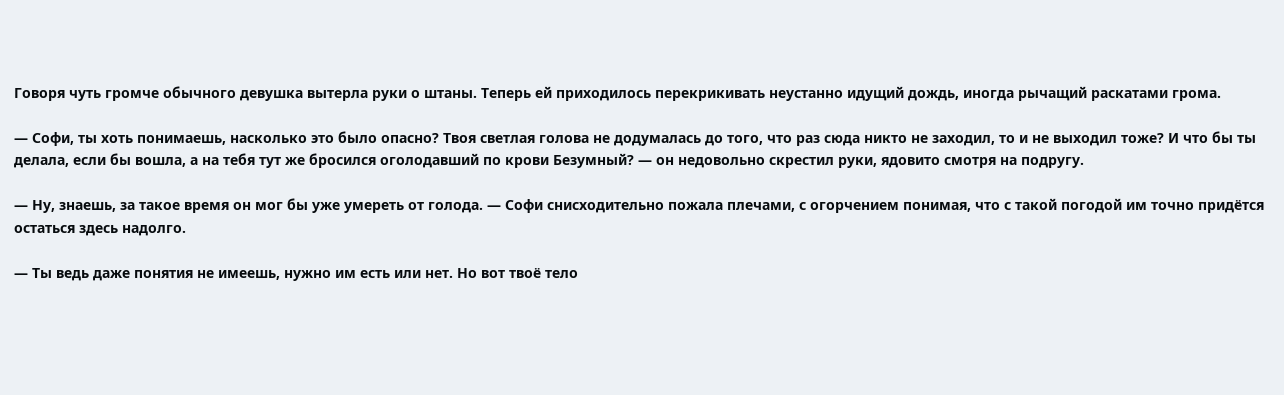Говоря чуть громче обычного девушка вытерла руки о штаны. Теперь ей приходилось перекрикивать неустанно идущий дождь, иногда рычащий раскатами грома.

— Софи, ты хоть понимаешь, насколько это было опасно? Твоя светлая голова не додумалась до того, что раз сюда никто не заходил, то и не выходил тоже? И что бы ты делала, если бы вошла, а на тебя тут же бросился оголодавший по крови Безумный? — он недовольно скрестил руки, ядовито смотря на подругу.

— Ну, знаешь, за такое время он мог бы уже умереть от голода. — Софи снисходительно пожала плечами, с огорчением понимая, что с такой погодой им точно придётся остаться здесь надолго.

— Ты ведь даже понятия не имеешь, нужно им есть или нет. Но вот твоё тело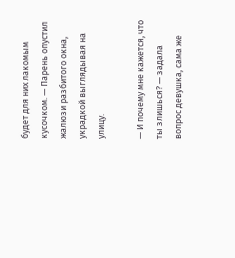будет для них лакомым кусочком. — Парень опустил жалюзи разбитого окна, украдкой выглядывая на улицу.

— И почему мне кажется, что ты злишься? — задала вопрос девушка, сама же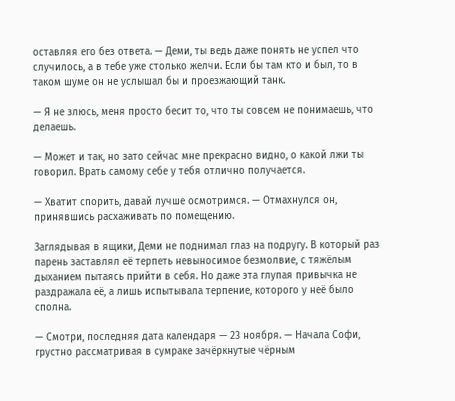оставляя его без ответа. — Деми, ты ведь даже понять не успел что случилось, а в тебе уже столько желчи. Если бы там кто и был, то в таком шуме он не услышал бы и проезжающий танк.

— Я не злюсь, меня просто бесит то, что ты совсем не понимаешь, что делаешь.

— Может и так, но зато сейчас мне прекрасно видно, о какой лжи ты говорил. Врать самому себе у тебя отлично получается.

— Хватит спорить, давай лучше осмотримся. — Отмахнулся он, принявшись расхаживать по помещению.

Заглядывая в ящики, Деми не поднимал глаз на подругу. В который раз парень заставлял её терпеть невыносимое безмолвие, с тяжёлым дыханием пытаясь прийти в себя. Но даже эта глупая привычка не раздражала её, а лишь испытывала терпение, которого у неё было сполна.

— Смотри, последняя дата календаря — 23 ноября. — Начала Софи, грустно рассматривая в сумраке зачёркнутые чёрным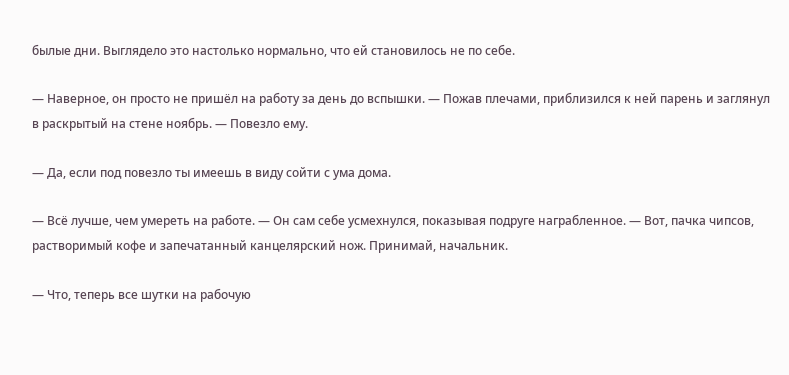былые дни. Выглядело это настолько нормально, что ей становилось не по себе.

— Наверное, он просто не пришёл на работу за день до вспышки. — Пожав плечами, приблизился к ней парень и заглянул в раскрытый на стене ноябрь. — Повезло ему.

— Да, если под повезло ты имеешь в виду сойти с ума дома.

— Всё лучше, чем умереть на работе. — Он сам себе усмехнулся, показывая подруге награбленное. — Вот, пачка чипсов, растворимый кофе и запечатанный канцелярский нож. Принимай, начальник.

— Что, теперь все шутки на рабочую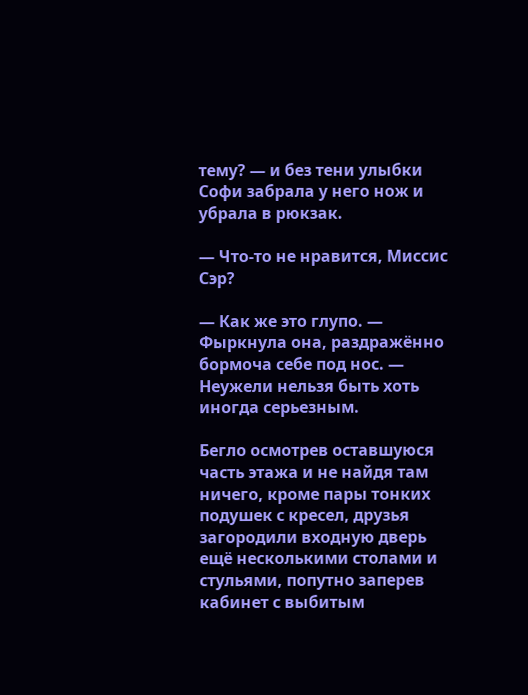тему? — и без тени улыбки Софи забрала у него нож и убрала в рюкзак.

— Что-то не нравится, Миссис Сэр?

— Как же это глупо. — Фыркнула она, раздражённо бормоча себе под нос. — Неужели нельзя быть хоть иногда серьезным.

Бегло осмотрев оставшуюся часть этажа и не найдя там ничего, кроме пары тонких подушек с кресел, друзья загородили входную дверь ещё несколькими столами и стульями, попутно заперев кабинет с выбитым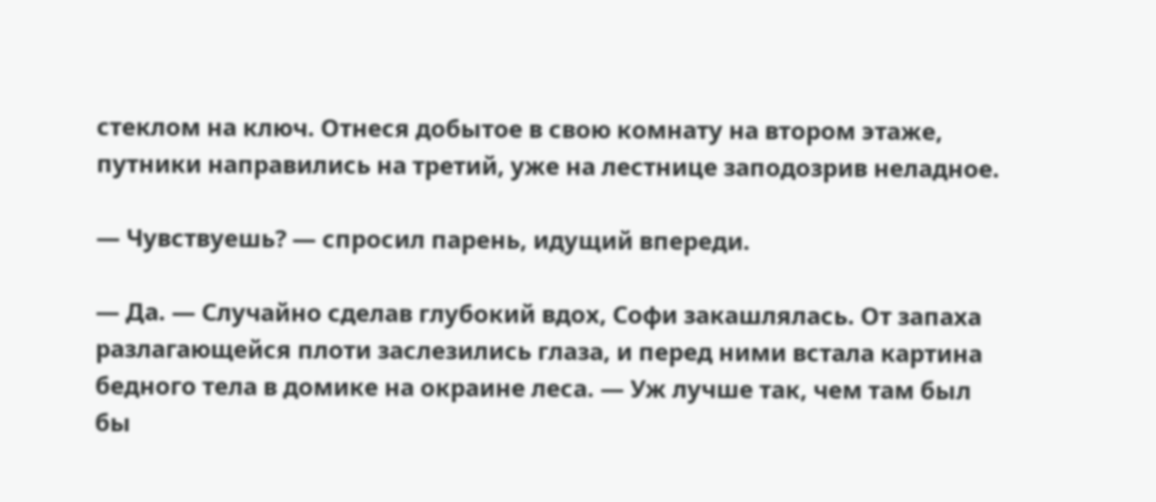стеклом на ключ. Отнеся добытое в свою комнату на втором этаже, путники направились на третий, уже на лестнице заподозрив неладное.

— Чувствуешь? — спросил парень, идущий впереди.

— Да. — Случайно сделав глубокий вдох, Софи закашлялась. От запаха разлагающейся плоти заслезились глаза, и перед ними встала картина бедного тела в домике на окраине леса. — Уж лучше так, чем там был бы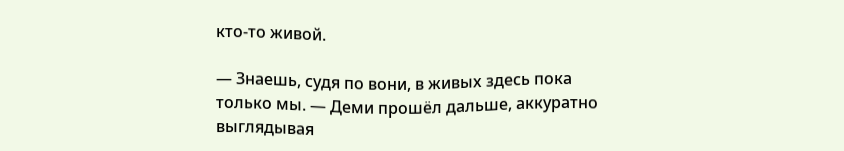кто-то живой.

— Знаешь, судя по вони, в живых здесь пока только мы. — Деми прошёл дальше, аккуратно выглядывая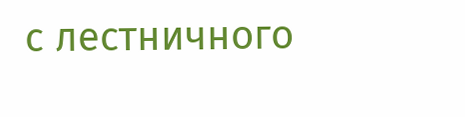с лестничного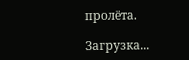пролёта.

Загрузка...